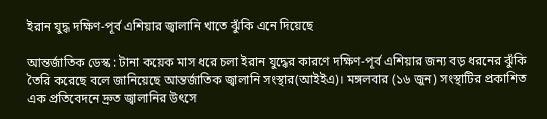ইরান যুদ্ধ দক্ষিণ-পূর্ব এশিয়ার জ্বালানি খাতে ঝুঁকি এনে দিয়েছে

আন্তর্জাতিক ডেস্ক : টানা কয়েক মাস ধরে চলা ইরান যুদ্ধের কারণে দক্ষিণ-পূর্ব এশিয়ার জন্য বড় ধরনের ঝুঁকি তৈরি করেছে বলে জানিয়েছে আন্তর্জাতিক জ্বালানি সংস্থার(আইইএ)। মঙ্গলবার (১৬ জুন) সংস্থাটির প্রকাশিত এক প্রতিবেদনে দ্রুত জ্বালানির উৎসে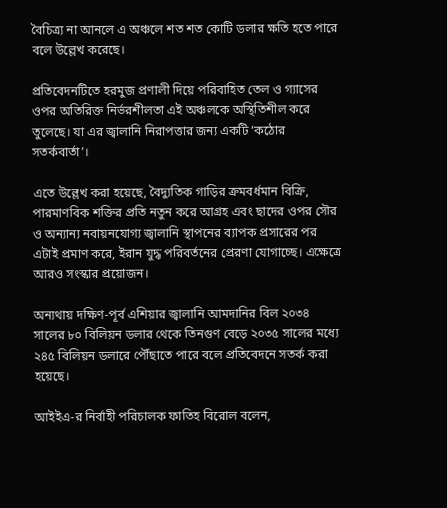বৈচিত্র্য না আনলে এ অঞ্চলে শত শত কোটি ডলার ক্ষতি হতে পারে বলে উল্লেখ করেছে।

প্রতিবেদনটিতে হরমুজ প্রণালী দিয়ে পরিবাহিত তেল ও গ্যাসের ওপর অতিরিক্ত নির্ভরশীলতা এই অঞ্চলকে অস্থিতিশীল করে তুলেছে। যা এর জ্বালানি নিরাপত্তার জন্য একটি ‘কঠোর সতর্কবার্তা’।

এতে উল্লেখ করা হয়েছে, বৈদ্যুতিক গাড়ির ক্রমবর্ধমান বিক্রি, পারমাণবিক শক্তির প্রতি নতুন করে আগ্রহ এবং ছাদের ওপর সৌর ও অন্যান্য নবায়নযোগ্য জ্বালানি স্থাপনের ব্যাপক প্রসারের পর এটাই প্রমাণ করে, ইরান যুদ্ধ পরিবর্তনের প্রেরণা যোগাচ্ছে। এক্ষেত্রে আরও সংস্কার প্রয়োজন।

অন্যথায় দক্ষিণ-পূর্ব এশিয়ার জ্বালানি আমদানির বিল ২০৩৪ সালের ৮০ বিলিয়ন ডলার থেকে তিনগুণ বেড়ে ২০৩৫ সালের মধ্যে ২৪৫ বিলিয়ন ডলারে পৌঁছাতে পারে বলে প্রতিবেদনে সতর্ক করা হয়েছে।

আইইএ-র নির্বাহী পরিচালক ফাতিহ বিরোল বলেন,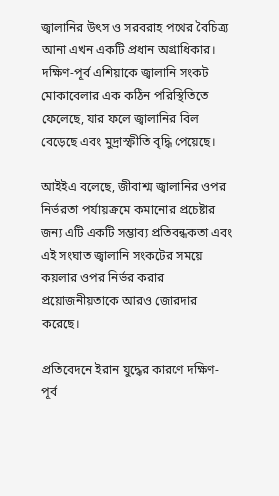জ্বালানির উৎস ও সরবরাহ পথের বৈচিত্র্য আনা এখন একটি প্রধান অগ্রাধিকার। দক্ষিণ-পূর্ব এশিয়াকে জ্বালানি সংকট মোকাবেলার এক কঠিন পরিস্থিতিতে ফেলেছে, যার ফলে জ্বালানির বিল বেড়েছে এবং মুদ্রাস্ফীতি বৃদ্ধি পেয়েছে।

আইইএ বলেছে, জীবাশ্ম জ্বালানির ওপর নির্ভরতা পর্যায়ক্রমে কমানোর প্রচেষ্টার জন্য এটি একটি সম্ভাব্য প্রতিবন্ধকতা এবং এই সংঘাত জ্বালানি সংকটের সময়ে কয়লার ওপর নির্ভর করার প্রয়োজনীয়তাকে আরও জোরদার করেছে।

প্রতিবেদনে ইরান যুদ্ধের কারণে দক্ষিণ-পূর্ব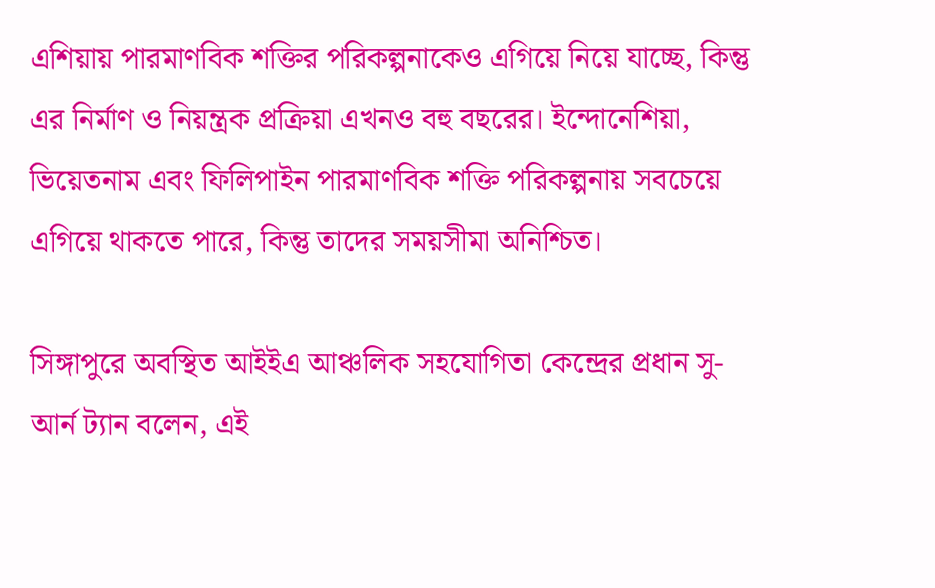এশিয়ায় পারমাণবিক শক্তির পরিকল্পনাকেও এগিয়ে নিয়ে যাচ্ছে, কিন্তু এর নির্মাণ ও নিয়ন্ত্রক প্রক্রিয়া এখনও বহু বছরের। ইন্দোনেশিয়া, ভিয়েতনাম এবং ফিলিপাইন পারমাণবিক শক্তি পরিকল্পনায় সবচেয়ে এগিয়ে থাকতে পারে, কিন্তু তাদের সময়সীমা অনিশ্চিত।

সিঙ্গাপুরে অবস্থিত আইইএ আঞ্চলিক সহযোগিতা কেন্দ্রের প্রধান সু-আর্ন ট্যান বলেন, এই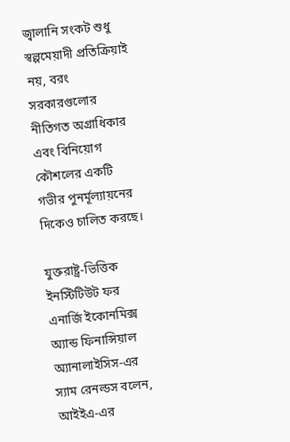জ্বালানি সংকট শুধু স্বল্পমেয়াদী প্রতিক্রিয়াই নয়, বরং সরকারগুলোর নীতিগত অগ্রাধিকার এবং বিনিয়োগ কৌশলের একটি গভীর পুনর্মূল্যায়নের দিকেও চালিত করছে।

যুক্তরাষ্ট্র-ভিত্তিক ইনস্টিটিউট ফর এনার্জি ইকোনমিক্স অ্যান্ড ফিনান্সিয়াল অ্যানালাইসিস-এর স্যাম রেনল্ডস বলেন, আইইএ-এর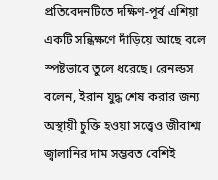প্রতিবেদনটিতে দক্ষিণ-পূর্ব এশিয়া একটি সন্ধিক্ষণে দাঁড়িয়ে আছে বলে স্পষ্টভাবে তুলে ধরেছে। রেনল্ডস বলেন, ইরান যুদ্ধ শেষ করার জন্য অস্থায়ী চুক্তি হওয়া সত্ত্বেও জীবাশ্ম জ্বালানির দাম সম্ভবত বেশিই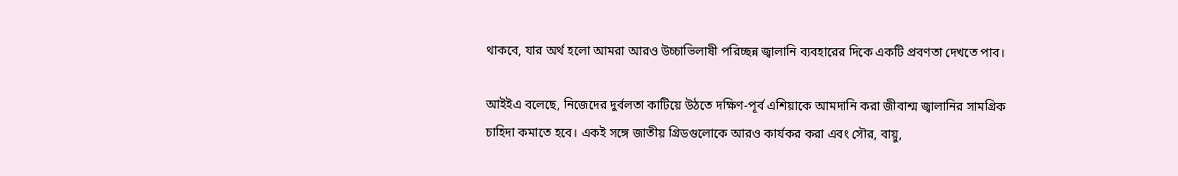থাকবে, যার অর্থ হলো আমরা আরও উচ্চাভিলাষী পরিচ্ছন্ন জ্বালানি ব্যবহারের দিকে একটি প্রবণতা দেখতে পাব।

আইইএ বলেছে, নিজেদের দুর্বলতা কাটিয়ে উঠতে দক্ষিণ-পূর্ব এশিয়াকে আমদানি করা জীবাশ্ম জ্বালানির সামগ্রিক চাহিদা কমাতে হবে। একই সঙ্গে জাতীয় গ্রিডগুলোকে আরও কার্যকর করা এবং সৌর, বায়ু,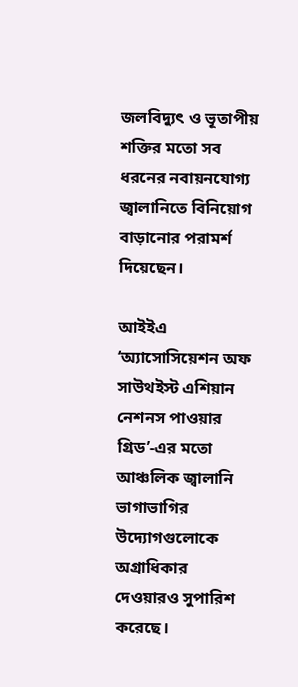জলবিদ্যুৎ ও ভূতাপীয় শক্তির মতো সব ধরনের নবায়নযোগ্য জ্বালানিতে বিনিয়োগ বাড়ানোর পরামর্শ দিয়েছেন।

আইইএ ‘অ্যাসোসিয়েশন অফ সাউথইস্ট এশিয়ান নেশনস পাওয়ার গ্রিড’-এর মতো আঞ্চলিক জ্বালানি ভাগাভাগির উদ্যোগগুলোকে অগ্রাধিকার দেওয়ারও সুপারিশ করেছে।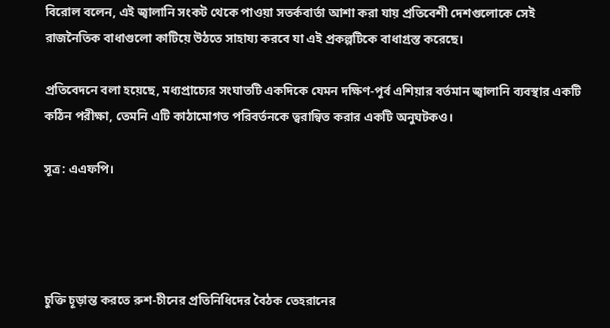বিরোল বলেন, এই জ্বালানি সংকট থেকে পাওয়া সতর্কবার্তা আশা করা যায় প্রতিবেশী দেশগুলোকে সেই রাজনৈতিক বাধাগুলো কাটিয়ে উঠতে সাহায্য করবে যা এই প্রকল্পটিকে বাধাগ্রস্ত করেছে।

প্রতিবেদনে বলা হয়েছে, মধ্যপ্রাচ্যের সংঘাতটি একদিকে যেমন দক্ষিণ-পূর্ব এশিয়ার বর্তমান জ্বালানি ব্যবস্থার একটি কঠিন পরীক্ষা, তেমনি এটি কাঠামোগত পরিবর্তনকে ত্বরান্বিত করার একটি অনুঘটকও।

সূত্র: এএফপি।




চুক্তি চূড়ান্ত করতে রুশ-চীনের প্রতিনিধিদের বৈঠক তেহরানের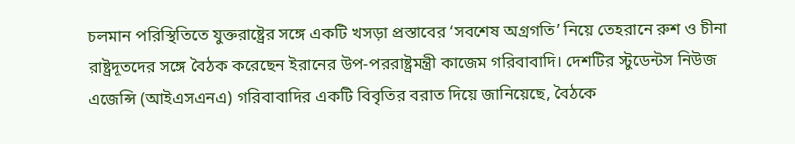চলমান পরিস্থিতিতে যুক্তরাষ্ট্রের সঙ্গে একটি খসড়া প্রস্তাবের ‘সবশেষ অগ্রগতি’ নিয়ে তেহরানে রুশ ও চীনা রাষ্ট্রদূতদের সঙ্গে বৈঠক করেছেন ইরানের উপ-পররাষ্ট্রমন্ত্রী কাজেম গরিবাবাদি। দেশটির স্টুডেন্টস নিউজ এজেন্সি (আইএসএনএ) গরিবাবাদির একটি বিবৃতির বরাত দিয়ে জানিয়েছে, বৈঠকে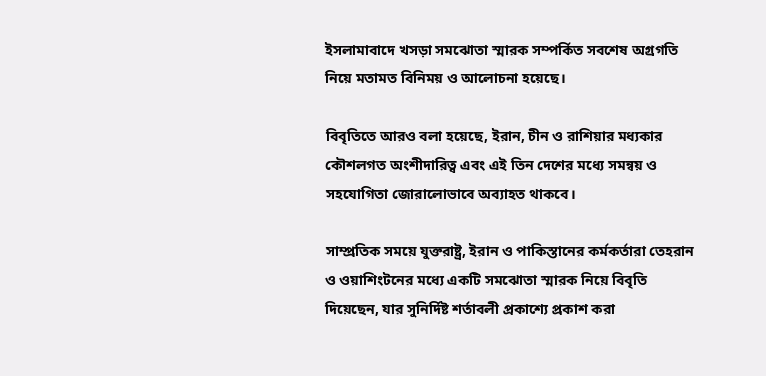ইসলামাবাদে খসড়া সমঝোতা স্মারক সম্পর্কিত সবশেষ অগ্রগতি নিয়ে মতামত বিনিময় ও আলোচনা হয়েছে।

বিবৃতিতে আরও বলা হয়েছে, ইরান, চীন ও রাশিয়ার মধ্যকার কৌশলগত অংশীদারিত্ব এবং এই তিন দেশের মধ্যে সমন্বয় ও সহযোগিতা জোরালোভাবে অব্যাহত থাকবে।

সাম্প্রতিক সময়ে যুক্তরাষ্ট্র, ইরান ও পাকিস্তানের কর্মকর্তারা তেহরান ও ওয়াশিংটনের মধ্যে একটি সমঝোতা স্মারক নিয়ে বিবৃতি দিয়েছেন, যার সুনির্দিষ্ট শর্তাবলী প্রকাশ্যে প্রকাশ করা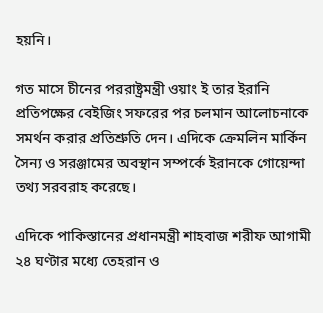হয়নি।

গত মাসে চীনের পররাষ্ট্রমন্ত্রী ওয়াং ই তার ইরানি প্রতিপক্ষের বেইজিং সফরের পর চলমান আলোচনাকে সমর্থন করার প্রতিশ্রুতি দেন। এদিকে ক্রেমলিন মার্কিন সৈন্য ও সরঞ্জামের অবস্থান সম্পর্কে ইরানকে গোয়েন্দা তথ্য সরবরাহ করেছে।

এদিকে পাকিস্তানের প্রধানমন্ত্রী শাহবাজ শরীফ আগামী ২৪ ঘণ্টার মধ্যে তেহরান ও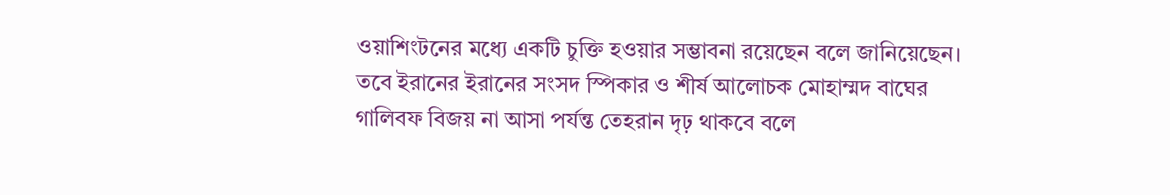ওয়াশিংটনের মধ্যে একটি চুক্তি হওয়ার সম্ভাবনা রয়েছেন বলে জানিয়েছেন। তবে ইরানের ইরানের সংসদ স্পিকার ও শীর্ষ আলোচক মোহাম্মদ বাঘের গালিবফ বিজয় না আসা পর্যন্ত তেহরান দৃঢ় থাকবে বলে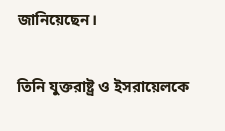জানিয়েছেন।

তিনি যুক্তরাষ্ট্র ও ইসরায়েলকে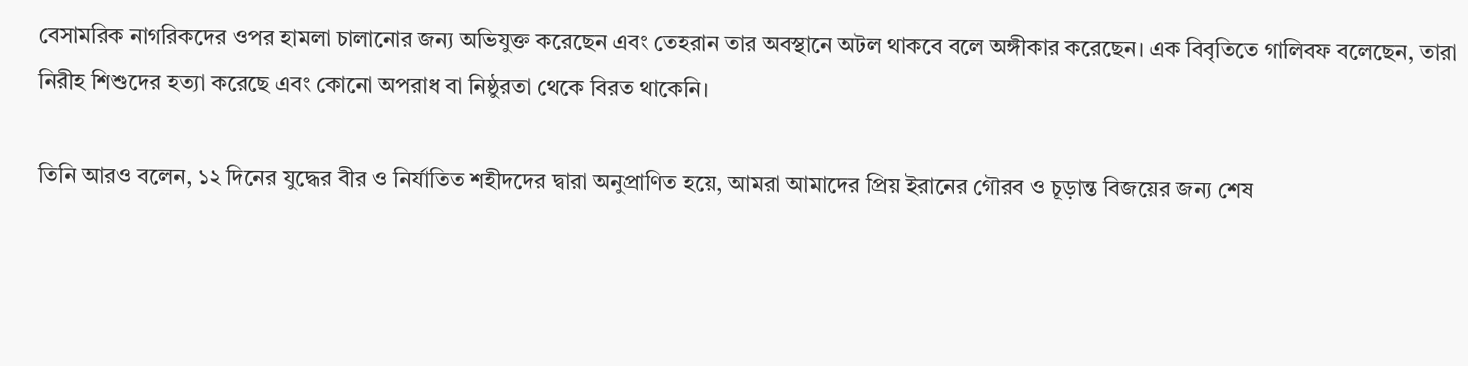বেসামরিক নাগরিকদের ওপর হামলা চালানোর জন্য অভিযুক্ত করেছেন এবং তেহরান তার অবস্থানে অটল থাকবে বলে অঙ্গীকার করেছেন। এক বিবৃতিতে গালিবফ বলেছেন, তারা নিরীহ শিশুদের হত্যা করেছে এবং কোনো অপরাধ বা নিষ্ঠুরতা থেকে বিরত থাকেনি।

তিনি আরও বলেন, ১২ দিনের যুদ্ধের বীর ও নির্যাতিত শহীদদের দ্বারা অনুপ্রাণিত হয়ে, আমরা আমাদের প্রিয় ইরানের গৌরব ও চূড়ান্ত বিজয়ের জন্য শেষ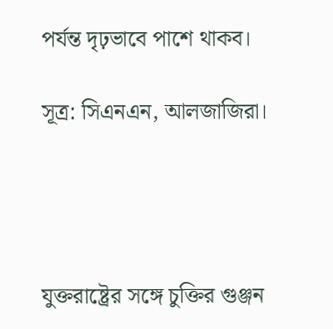পর্যন্ত দৃঢ়ভাবে পাশে থাকব।

সূত্র: সিএনএন, আলজাজিরা।




যুক্তরাষ্ট্রের সঙ্গে চুক্তির গুঞ্জন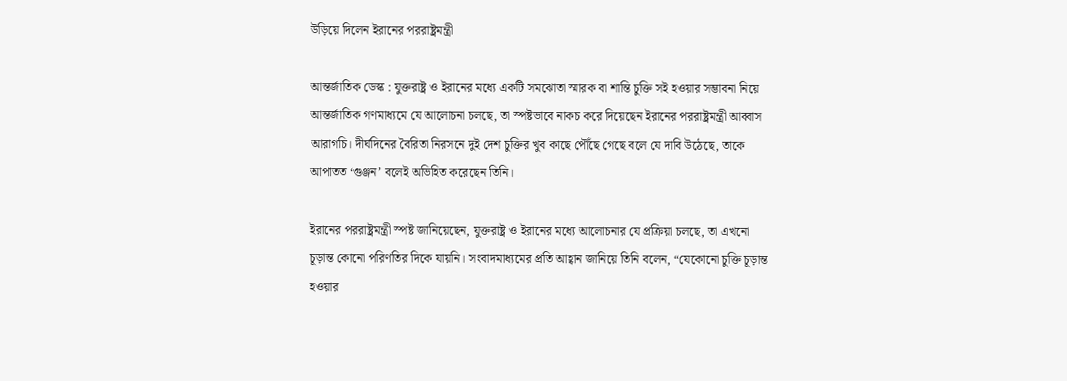উড়িয়ে দিলেন ইরানের পররাষ্ট্রমন্ত্রী

আন্তর্জাতিক ডেস্ক : যুক্তরাষ্ট্র ও ইরানের মধ্যে একটি সমঝোতা স্মারক বা শান্তি চুক্তি সই হওয়ার সম্ভাবনা নিয়ে আন্তর্জাতিক গণমাধ্যমে যে আলোচনা চলছে, তা স্পষ্টভাবে নাকচ করে দিয়েছেন ইরানের পররাষ্ট্রমন্ত্রী আব্বাস আরাগচি। দীর্ঘদিনের বৈরিতা নিরসনে দুই দেশ চুক্তির খুব কাছে পৌঁছে গেছে বলে যে দাবি উঠেছে, তাকে আপাতত ‘গুঞ্জন’ বলেই অভিহিত করেছেন তিনি।

ইরানের পররাষ্ট্রমন্ত্রী স্পষ্ট জানিয়েছেন, যুক্তরাষ্ট্র ও ইরানের মধ্যে আলোচনার যে প্রক্রিয়া চলছে, তা এখনো চূড়ান্ত কোনো পরিণতির দিকে যায়নি। সংবাদমাধ্যমের প্রতি আহ্বান জানিয়ে তিনি বলেন, “যেকোনো চুক্তি চূড়ান্ত হওয়ার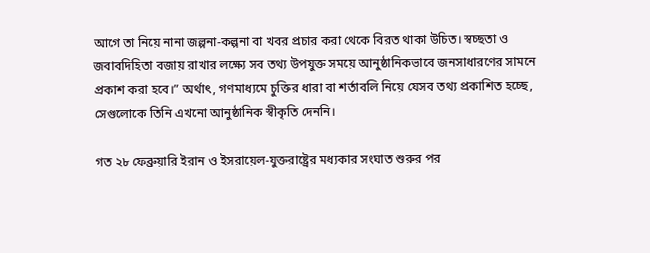আগে তা নিয়ে নানা জল্পনা-কল্পনা বা খবর প্রচার করা থেকে বিরত থাকা উচিত। স্বচ্ছতা ও জবাবদিহিতা বজায় রাখার লক্ষ্যে সব তথ্য উপযুক্ত সময়ে আনুষ্ঠানিকভাবে জনসাধারণের সামনে প্রকাশ করা হবে।” অর্থাৎ, গণমাধ্যমে চুক্তির ধারা বা শর্তাবলি নিয়ে যেসব তথ্য প্রকাশিত হচ্ছে, সেগুলোকে তিনি এখনো আনুষ্ঠানিক স্বীকৃতি দেননি।

গত ২৮ ফেব্রুয়ারি ইরান ও ইসরায়েল-যুক্তরাষ্ট্রের মধ্যকার সংঘাত শুরুর পর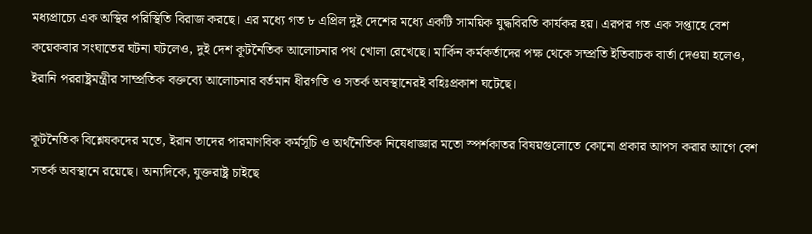মধ্যপ্রাচ্যে এক অস্থির পরিস্থিতি বিরাজ করছে। এর মধ্যে গত ৮ এপ্রিল দুই দেশের মধ্যে একটি সাময়িক যুদ্ধবিরতি কার্যকর হয়। এরপর গত এক সপ্তাহে বেশ কয়েকবার সংঘাতের ঘটনা ঘটলেও, দুই দেশ কূটনৈতিক আলোচনার পথ খোলা রেখেছে। মার্কিন কর্মকর্তাদের পক্ষ থেকে সম্প্রতি ইতিবাচক বার্তা দেওয়া হলেও, ইরানি পররাষ্ট্রমন্ত্রীর সাম্প্রতিক বক্তব্যে আলোচনার বর্তমান ধীরগতি ও সতর্ক অবস্থানেরই বহিঃপ্রকাশ ঘটেছে।

কূটনৈতিক বিশ্লেষকদের মতে, ইরান তাদের পারমাণবিক কর্মসূচি ও অর্থনৈতিক নিষেধাজ্ঞার মতো স্পর্শকাতর বিষয়গুলোতে কোনো প্রকার আপস করার আগে বেশ সতর্ক অবস্থানে রয়েছে। অন্যদিকে, যুক্তরাষ্ট্র চাইছে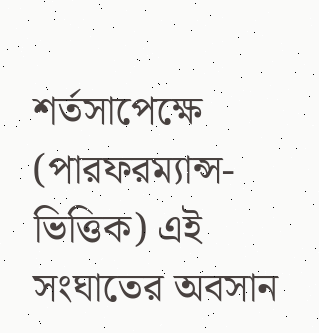শর্তসাপেক্ষে (পারফরম্যান্স-ভিত্তিক) এই সংঘাতের অবসান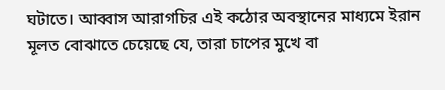ঘটাতে। আব্বাস আরাগচির এই কঠোর অবস্থানের মাধ্যমে ইরান মূলত বোঝাতে চেয়েছে যে, তারা চাপের মুখে বা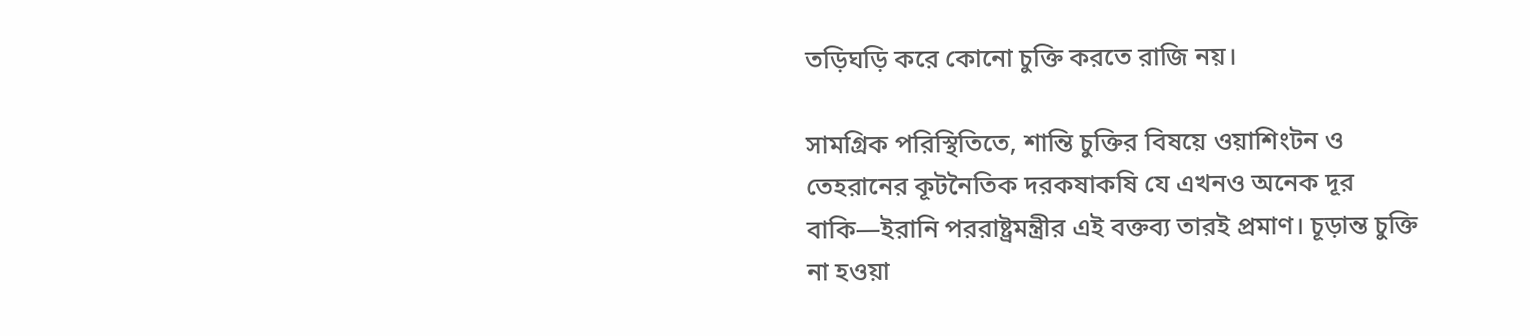তড়িঘড়ি করে কোনো চুক্তি করতে রাজি নয়।

সামগ্রিক পরিস্থিতিতে, শান্তি চুক্তির বিষয়ে ওয়াশিংটন ও তেহরানের কূটনৈতিক দরকষাকষি যে এখনও অনেক দূর বাকি—ইরানি পররাষ্ট্রমন্ত্রীর এই বক্তব্য তারই প্রমাণ। চূড়ান্ত চুক্তি না হওয়া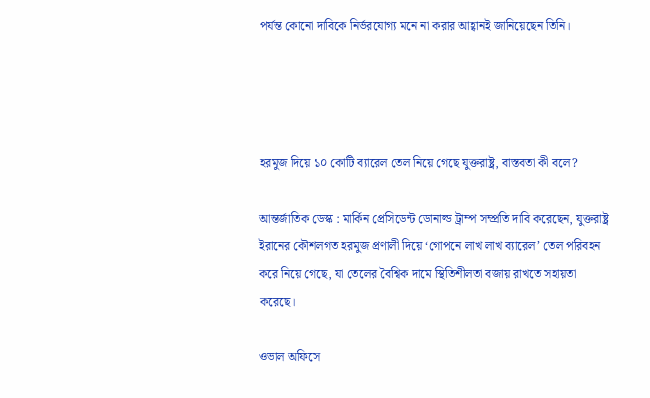পর্যন্ত কোনো দাবিকে নির্ভরযোগ্য মনে না করার আহ্বানই জানিয়েছেন তিনি।




হরমুজ দিয়ে ১০ কোটি ব্যারেল তেল নিয়ে গেছে যুক্তরাষ্ট্র, বাস্তবতা কী বলে?

আন্তর্জাতিক ডেস্ক : মার্কিন প্রেসিডেন্ট ডোনাল্ড ট্রাম্প সম্প্রতি দাবি করেছেন, যুক্তরাষ্ট্র ইরানের কৌশলগত হরমুজ প্রণালী দিয়ে ‘গোপনে লাখ লাখ ব্যারেল’ তেল পরিবহন করে নিয়ে গেছে, যা তেলের বৈশ্বিক দামে স্থিতিশীলতা বজায় রাখতে সহায়তা করেছে।

ওভাল অফিসে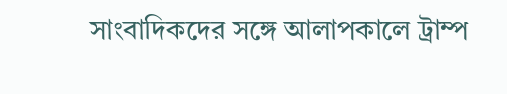সাংবাদিকদের সঙ্গে আলাপকালে ট্রাম্প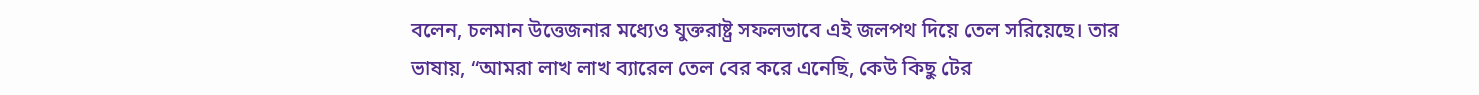বলেন, চলমান উত্তেজনার মধ্যেও যুক্তরাষ্ট্র সফলভাবে এই জলপথ দিয়ে তেল সরিয়েছে। তার ভাষায়, “আমরা লাখ লাখ ব্যারেল তেল বের করে এনেছি, কেউ কিছু টের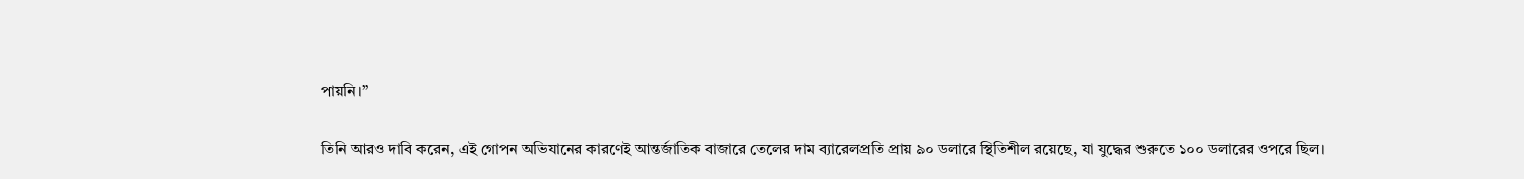পায়নি।”

তিনি আরও দাবি করেন, এই গোপন অভিযানের কারণেই আন্তর্জাতিক বাজারে তেলের দাম ব্যারেলপ্রতি প্রায় ৯০ ডলারে স্থিতিশীল রয়েছে, যা যুদ্ধের শুরুতে ১০০ ডলারের ওপরে ছিল।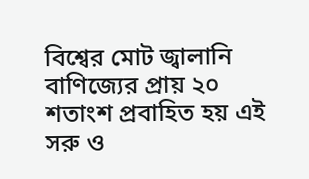বিশ্বের মোট জ্বালানি বাণিজ্যের প্রায় ২০ শতাংশ প্রবাহিত হয় এই সরু ও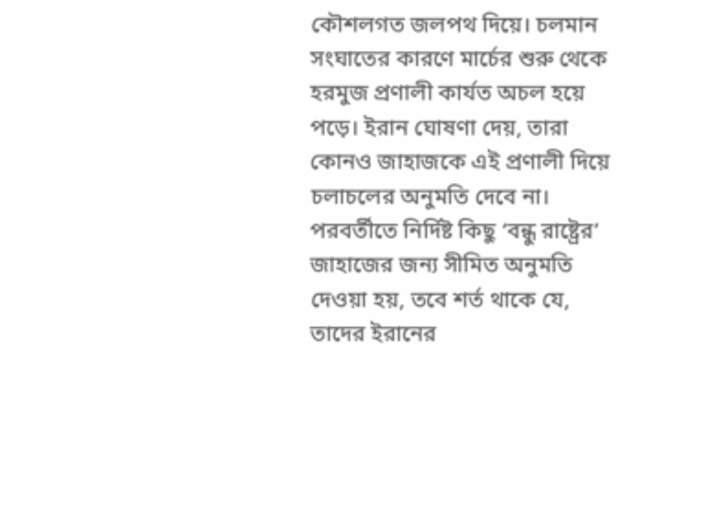কৌশলগত জলপথ দিয়ে। চলমান সংঘাতের কারণে মার্চের শুরু থেকে হরমুজ প্রণালী কার্যত অচল হয়ে পড়ে। ইরান ঘোষণা দেয়, তারা কোনও জাহাজকে এই প্রণালী দিয়ে চলাচলের অনুমতি দেবে না। পরবর্তীতে নির্দিষ্ট কিছু ‘বন্ধু রাষ্ট্রের’ জাহাজের জন্য সীমিত অনুমতি দেওয়া হয়, তবে শর্ত থাকে যে, তাদের ইরানের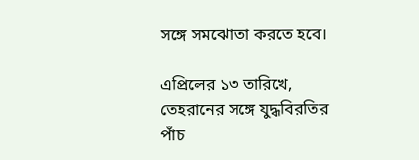সঙ্গে সমঝোতা করতে হবে।

এপ্রিলের ১৩ তারিখে, তেহরানের সঙ্গে যুদ্ধবিরতির পাঁচ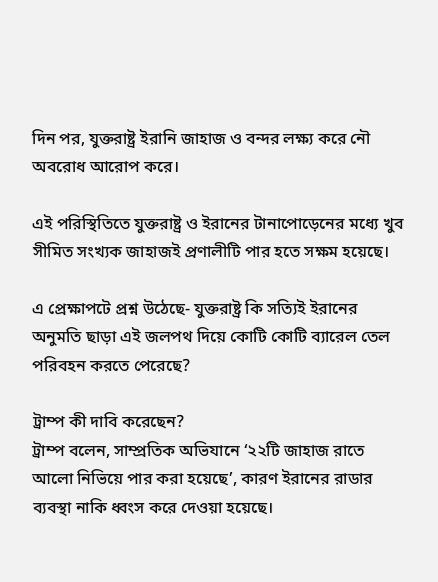দিন পর, যুক্তরাষ্ট্র ইরানি জাহাজ ও বন্দর লক্ষ্য করে নৌ অবরোধ আরোপ করে।

এই পরিস্থিতিতে যুক্তরাষ্ট্র ও ইরানের টানাপোড়েনের মধ্যে খুব সীমিত সংখ্যক জাহাজই প্রণালীটি পার হতে সক্ষম হয়েছে।

এ প্রেক্ষাপটে প্রশ্ন উঠেছে- যুক্তরাষ্ট্র কি সত্যিই ইরানের অনুমতি ছাড়া এই জলপথ দিয়ে কোটি কোটি ব্যারেল তেল পরিবহন করতে পেরেছে?

ট্রাম্প কী দাবি করেছেন?
ট্রাম্প বলেন, সাম্প্রতিক অভিযানে ‘২২টি জাহাজ রাতে আলো নিভিয়ে পার করা হয়েছে’, কারণ ইরানের রাডার ব্যবস্থা নাকি ধ্বংস করে দেওয়া হয়েছে।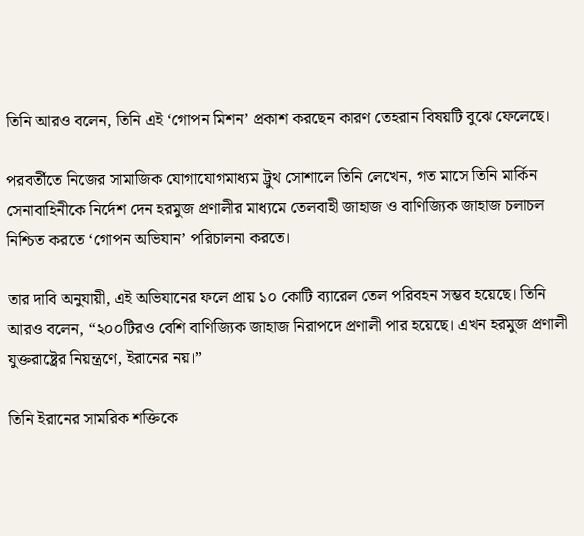তিনি আরও বলেন, তিনি এই ‘গোপন মিশন’ প্রকাশ করছেন কারণ তেহরান বিষয়টি বুঝে ফেলেছে।

পরবর্তীতে নিজের সামাজিক যোগাযোগমাধ্যম ট্রুথ সোশালে তিনি লেখেন, গত মাসে তিনি মার্কিন সেনাবাহিনীকে নির্দেশ দেন হরমুজ প্রণালীর মাধ্যমে তেলবাহী জাহাজ ও বাণিজ্যিক জাহাজ চলাচল নিশ্চিত করতে ‘গোপন অভিযান’ পরিচালনা করতে।

তার দাবি অনুযায়ী, এই অভিযানের ফলে প্রায় ১০ কোটি ব্যারেল তেল পরিবহন সম্ভব হয়েছে। তিনি আরও বলেন, “২০০টিরও বেশি বাণিজ্যিক জাহাজ নিরাপদে প্রণালী পার হয়েছে। এখন হরমুজ প্রণালী যুক্তরাষ্ট্রের নিয়ন্ত্রণে, ইরানের নয়।”

তিনি ইরানের সামরিক শক্তিকে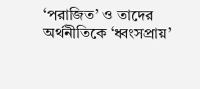‘পরাজিত’ ও তাদের অর্থনীতিকে ‘ধ্বংসপ্রায়’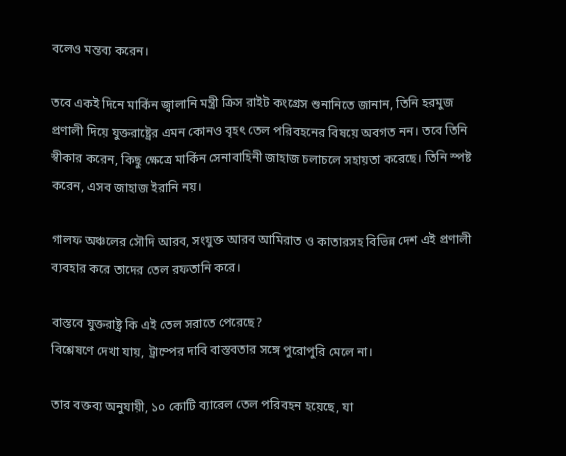বলেও মন্তব্য করেন।

তবে একই দিনে মার্কিন জ্বালানি মন্ত্রী ক্রিস রাইট কংগ্রেস শুনানিতে জানান, তিনি হরমুজ প্রণালী দিয়ে যুক্তরাষ্ট্রের এমন কোনও বৃহৎ তেল পরিবহনের বিষয়ে অবগত নন। তবে তিনি স্বীকার করেন, কিছু ক্ষেত্রে মার্কিন সেনাবাহিনী জাহাজ চলাচলে সহায়তা করেছে। তিনি স্পষ্ট করেন, এসব জাহাজ ইরানি নয়।

গালফ অঞ্চলের সৌদি আরব, সংযুক্ত আরব আমিরাত ও কাতারসহ বিভিন্ন দেশ এই প্রণালী ব্যবহার করে তাদের তেল রফতানি করে।

বাস্তবে যুক্তরাষ্ট্র কি এই তেল সরাতে পেরেছে?
বিশ্লেষণে দেখা যায়, ট্রাম্পের দাবি বাস্তবতার সঙ্গে পুরোপুরি মেলে না।

তার বক্তব্য অনুযায়ী, ১০ কোটি ব্যারেল তেল পরিবহন হয়েছে, যা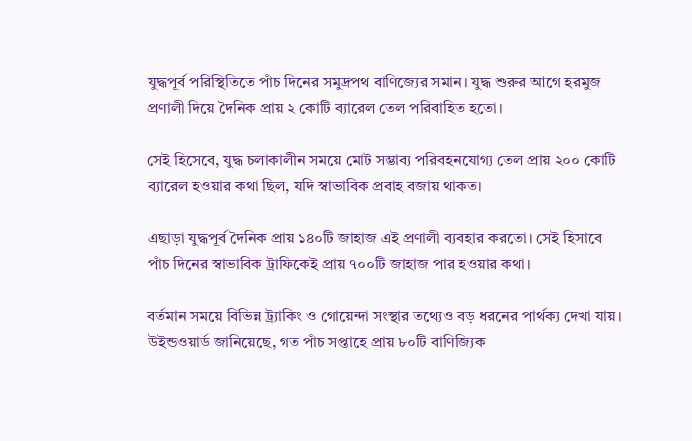যুদ্ধপূর্ব পরিস্থিতিতে পাঁচ দিনের সমুদ্রপথ বাণিজ্যের সমান। যুদ্ধ শুরুর আগে হরমুজ প্রণালী দিয়ে দৈনিক প্রায় ২ কোটি ব্যারেল তেল পরিবাহিত হতো।

সেই হিসেবে, যুদ্ধ চলাকালীন সময়ে মোট সম্ভাব্য পরিবহনযোগ্য তেল প্রায় ২০০ কোটি ব্যারেল হওয়ার কথা ছিল, যদি স্বাভাবিক প্রবাহ বজায় থাকত।

এছাড়া যুদ্ধপূর্ব দৈনিক প্রায় ১৪০টি জাহাজ এই প্রণালী ব্যবহার করতো। সেই হিসাবে পাঁচ দিনের স্বাভাবিক ট্রাফিকেই প্রায় ৭০০টি জাহাজ পার হওয়ার কথা।

বর্তমান সময়ে বিভিন্ন ট্র্যাকিং ও গোয়েন্দা সংস্থার তথ্যেও বড় ধরনের পার্থক্য দেখা যায়। উইন্ডওয়ার্ড জানিয়েছে, গত পাঁচ সপ্তাহে প্রায় ৮০টি বাণিজ্যিক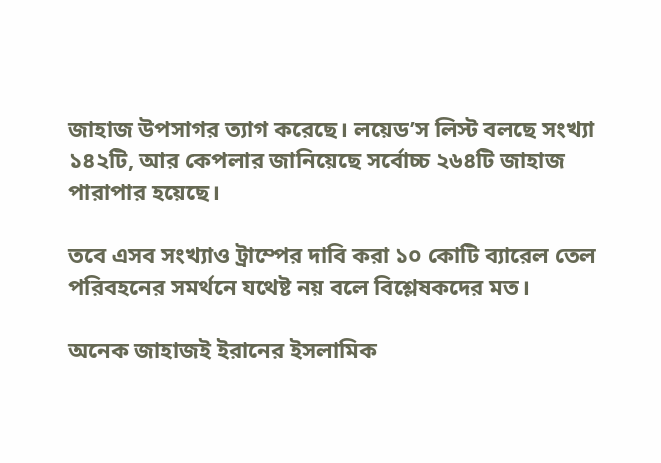জাহাজ উপসাগর ত্যাগ করেছে। লয়েড’স লিস্ট বলছে সংখ্যা ১৪২টি, আর কেপলার জানিয়েছে সর্বোচ্চ ২৬৪টি জাহাজ পারাপার হয়েছে।

তবে এসব সংখ্যাও ট্রাম্পের দাবি করা ১০ কোটি ব্যারেল তেল পরিবহনের সমর্থনে যথেষ্ট নয় বলে বিশ্লেষকদের মত।

অনেক জাহাজই ইরানের ইসলামিক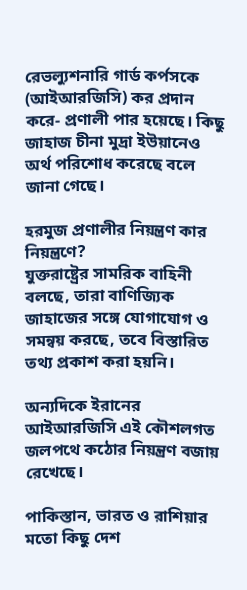রেভল্যুশনারি গার্ড কর্পসকে  (আইআরজিসি) কর প্রদান করে- প্রণালী পার হয়েছে। কিছু জাহাজ চীনা মুদ্রা ইউয়ানেও অর্থ পরিশোধ করেছে বলে জানা গেছে।

হরমুজ প্রণালীর নিয়ন্ত্রণ কার নিয়ন্ত্রণে?
যুক্তরাষ্ট্রের সামরিক বাহিনী বলছে, তারা বাণিজ্যিক জাহাজের সঙ্গে যোগাযোগ ও সমন্বয় করছে, তবে বিস্তারিত তথ্য প্রকাশ করা হয়নি।

অন্যদিকে ইরানের আইআরজিসি এই কৌশলগত জলপথে কঠোর নিয়ন্ত্রণ বজায় রেখেছে।

পাকিস্তান, ভারত ও রাশিয়ার মতো কিছু দেশ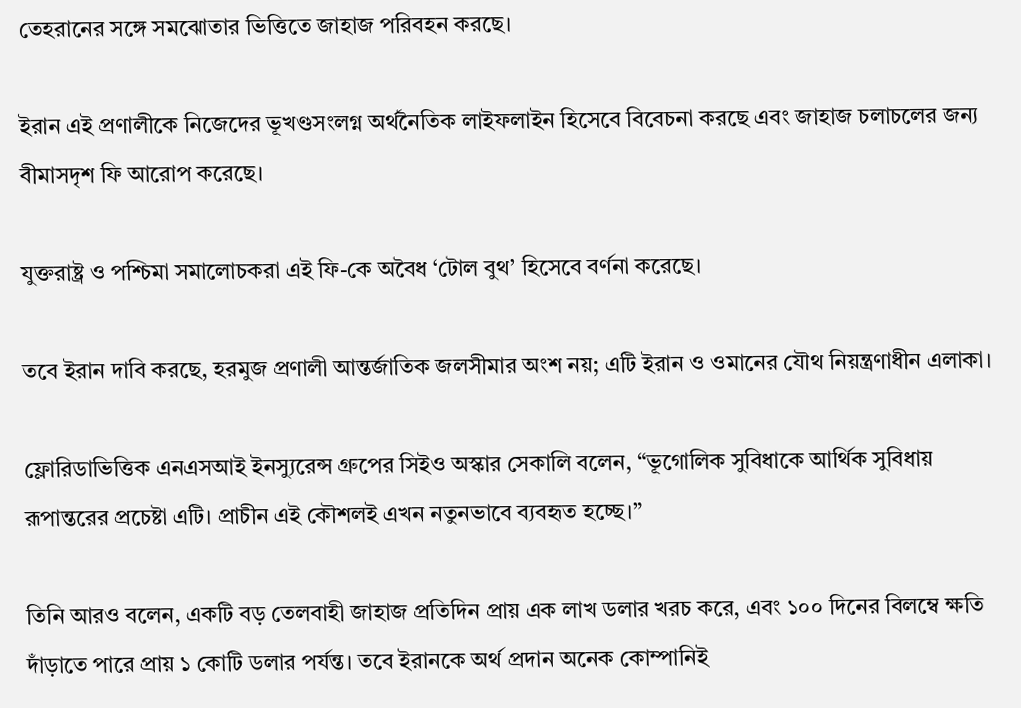তেহরানের সঙ্গে সমঝোতার ভিত্তিতে জাহাজ পরিবহন করছে।

ইরান এই প্রণালীকে নিজেদের ভূখণ্ডসংলগ্ন অর্থনৈতিক লাইফলাইন হিসেবে বিবেচনা করছে এবং জাহাজ চলাচলের জন্য বীমাসদৃশ ফি আরোপ করেছে।

যুক্তরাষ্ট্র ও পশ্চিমা সমালোচকরা এই ফি-কে অবৈধ ‘টোল বুথ’ হিসেবে বর্ণনা করেছে।

তবে ইরান দাবি করছে, হরমুজ প্রণালী আন্তর্জাতিক জলসীমার অংশ নয়; এটি ইরান ও ওমানের যৌথ নিয়ন্ত্রণাধীন এলাকা।

ফ্লোরিডাভিত্তিক এনএসআই ইনস্যুরেন্স গ্রুপের সিইও অস্কার সেকালি বলেন, “ভূগোলিক সুবিধাকে আর্থিক সুবিধায় রূপান্তরের প্রচেষ্টা এটি। প্রাচীন এই কৌশলই এখন নতুনভাবে ব্যবহৃত হচ্ছে।”

তিনি আরও বলেন, একটি বড় তেলবাহী জাহাজ প্রতিদিন প্রায় এক লাখ ডলার খরচ করে, এবং ১০০ দিনের বিলম্বে ক্ষতি দাঁড়াতে পারে প্রায় ১ কোটি ডলার পর্যন্ত। তবে ইরানকে অর্থ প্রদান অনেক কোম্পানিই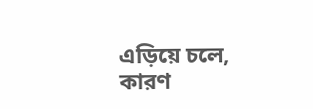এড়িয়ে চলে, কারণ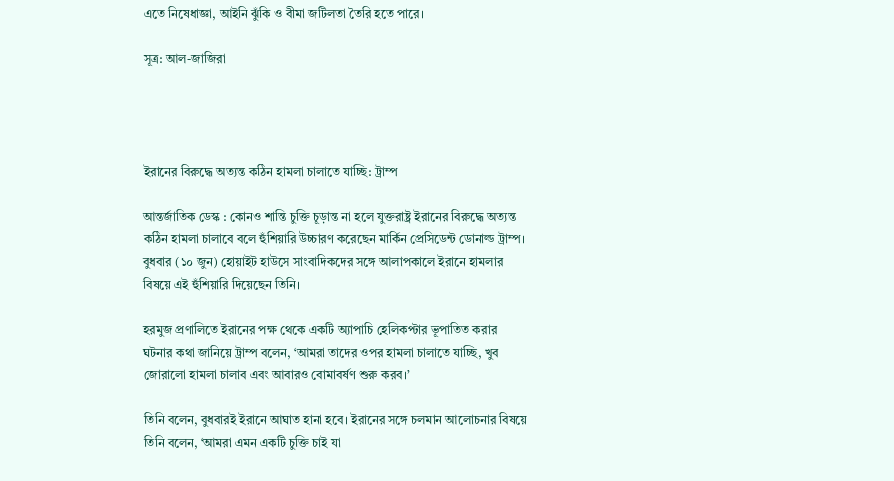এতে নিষেধাজ্ঞা, আইনি ঝুঁকি ও বীমা জটিলতা তৈরি হতে পারে।

সূত্র: আল-জাজিরা




ইরানের বিরুদ্ধে অত্যন্ত কঠিন হামলা চালাতে যাচ্ছি: ট্রাম্প

আন্তর্জাতিক ডেস্ক : কোনও শান্তি চুক্তি চূড়ান্ত না হলে যুক্তরাষ্ট্র ইরানের বিরুদ্ধে অত্যন্ত কঠিন হামলা চালাবে বলে হুঁশিয়ারি উচ্চারণ করেছেন মার্কিন প্রেসিডেন্ট ডোনাল্ড ট্রাম্প। বুধবার (১০ জুন) হোয়াইট হাউসে সাংবাদিকদের সঙ্গে আলাপকালে ইরানে হামলার বিষয়ে এই হুঁশিয়ারি দিয়েছেন তিনি।

হরমুজ প্রণালিতে ইরানের পক্ষ থেকে একটি অ্যাপাচি হেলিকপ্টার ভূপাতিত করার ঘটনার কথা জানিয়ে ট্রাম্প বলেন, ‘আমরা তাদের ওপর হামলা চালাতে যাচ্ছি, খুব জোরালো হামলা চালাব এবং আবারও বোমাবর্ষণ শুরু করব।’

তিনি বলেন, বুধবারই ইরানে আঘাত হানা হবে। ইরানের সঙ্গে চলমান আলোচনার বিষয়ে তিনি বলেন, ‘আমরা এমন একটি চুক্তি চাই যা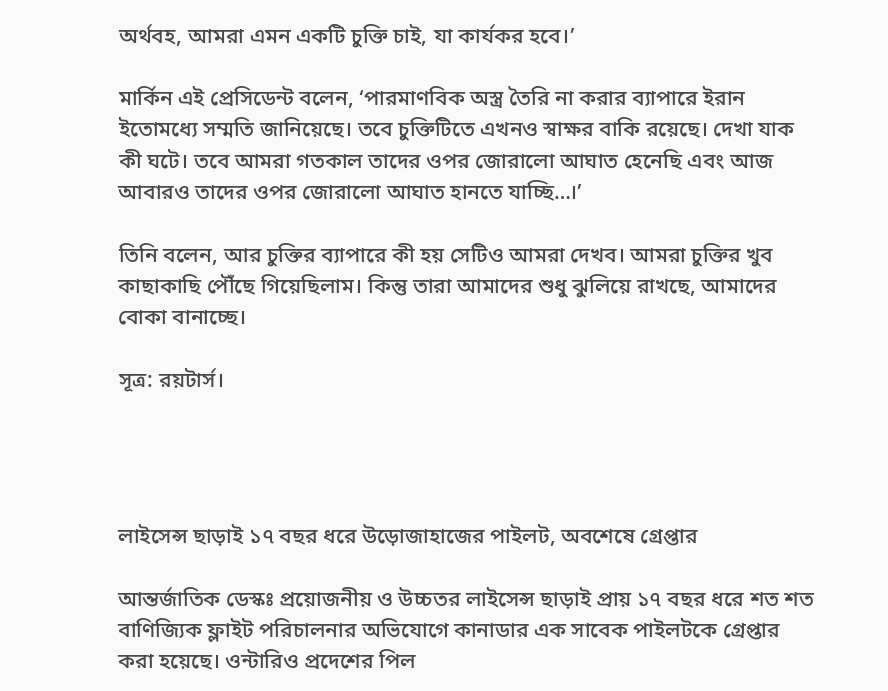অর্থবহ, আমরা এমন একটি চুক্তি চাই, যা কার্যকর হবে।’

মার্কিন এই প্রেসিডেন্ট বলেন, ‘পারমাণবিক অস্ত্র তৈরি না করার ব্যাপারে ইরান ইতোমধ্যে সম্মতি জানিয়েছে। তবে চুক্তিটিতে এখনও স্বাক্ষর বাকি রয়েছে। দেখা যাক কী ঘটে। তবে আমরা গতকাল তাদের ওপর জোরালো আঘাত হেনেছি এবং আজ আবারও তাদের ওপর জোরালো আঘাত হানতে যাচ্ছি…।’

তিনি বলেন, আর চুক্তির ব্যাপারে কী হয় সেটিও আমরা দেখব। আমরা চুক্তির খুব কাছাকাছি পৌঁছে গিয়েছিলাম। কিন্তু তারা আমাদের শুধু ঝুলিয়ে রাখছে, আমাদের বোকা বানাচ্ছে।

সূত্র: রয়টার্স।




লাইসেন্স ছাড়াই ১৭ বছর ধরে উড়োজাহাজের পাইলট, অবশেষে গ্রেপ্তার

আন্তর্জাতিক ডেস্কঃ প্রয়োজনীয় ও উচ্চতর লাইসেন্স ছাড়াই প্রায় ১৭ বছর ধরে শত শত বাণিজ্যিক ফ্লাইট পরিচালনার অভিযোগে কানাডার এক সাবেক পাইলটকে গ্রেপ্তার করা হয়েছে। ওন্টারিও প্রদেশের পিল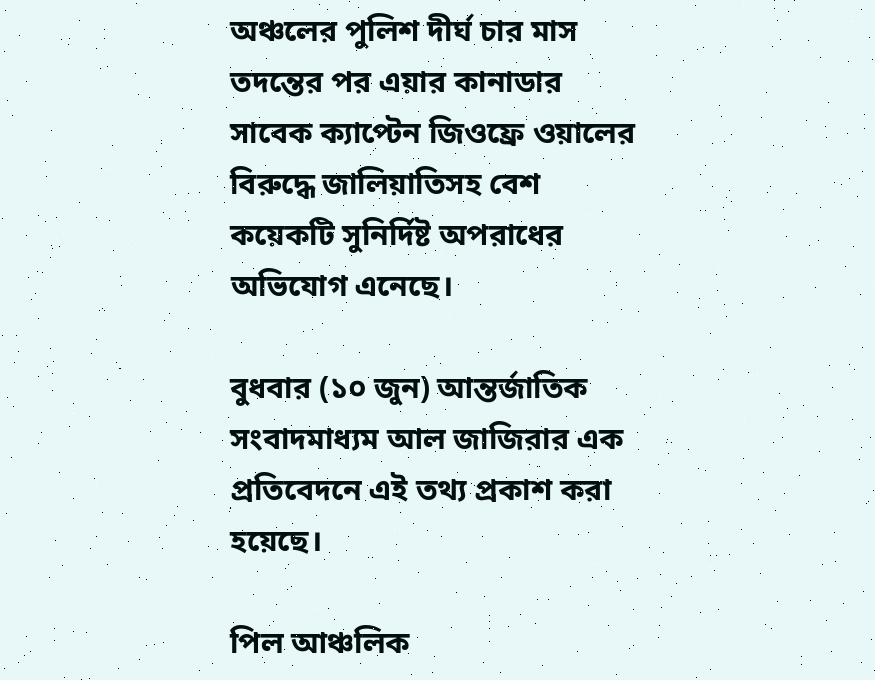অঞ্চলের পুলিশ দীর্ঘ চার মাস তদন্তের পর এয়ার কানাডার সাবেক ক্যাপ্টেন জিওফ্রে ওয়ালের বিরুদ্ধে জালিয়াতিসহ বেশ কয়েকটি সুনির্দিষ্ট অপরাধের অভিযোগ এনেছে।

বুধবার (১০ জুন) আন্তর্জাতিক সংবাদমাধ্যম আল জাজিরার এক প্রতিবেদনে এই তথ্য প্রকাশ করা হয়েছে।

পিল আঞ্চলিক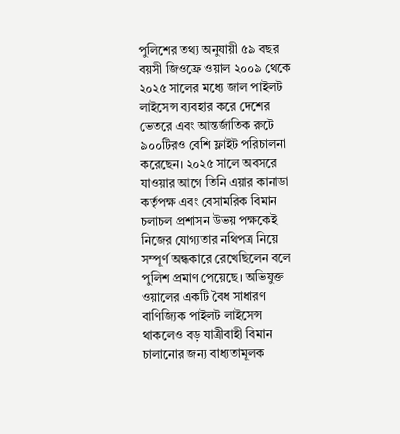পুলিশের তথ্য অনুযায়ী ৫৯ বছর বয়সী জিওফ্রে ওয়াল ২০০৯ থেকে ২০২৫ সালের মধ্যে জাল পাইলট লাইসেন্স ব্যবহার করে দেশের ভেতরে এবং আন্তর্জাতিক রুটে ৯০০টিরও বেশি ফ্লাইট পরিচালনা করেছেন। ২০২৫ সালে অবসরে যাওয়ার আগে তিনি এয়ার কানাডা কর্তৃপক্ষ এবং বেসামরিক বিমান চলাচল প্রশাসন উভয় পক্ষকেই নিজের যোগ্যতার নথিপত্র নিয়ে সম্পূর্ণ অন্ধকারে রেখেছিলেন বলে পুলিশ প্রমাণ পেয়েছে। অভিযুক্ত ওয়ালের একটি বৈধ সাধারণ বাণিজ্যিক পাইলট লাইসেন্স থাকলেও বড় যাত্রীবাহী বিমান চালানোর জন্য বাধ্যতামূলক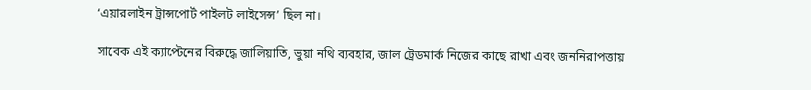‘এয়ারলাইন ট্রান্সপোর্ট পাইলট লাইসেন্স’ ছিল না।

সাবেক এই ক্যাপ্টেনের বিরুদ্ধে জালিয়াতি, ভুয়া নথি ব্যবহার, জাল ট্রেডমার্ক নিজের কাছে রাখা এবং জননিরাপত্তায়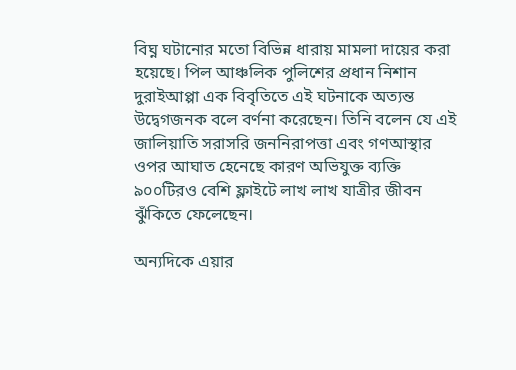বিঘ্ন ঘটানোর মতো বিভিন্ন ধারায় মামলা দায়ের করা হয়েছে। পিল আঞ্চলিক পুলিশের প্রধান নিশান দুরাইআপ্পা এক বিবৃতিতে এই ঘটনাকে অত্যন্ত উদ্বেগজনক বলে বর্ণনা করেছেন। তিনি বলেন যে এই জালিয়াতি সরাসরি জননিরাপত্তা এবং গণআস্থার ওপর আঘাত হেনেছে কারণ অভিযুক্ত ব্যক্তি ৯০০টিরও বেশি ফ্লাইটে লাখ লাখ যাত্রীর জীবন ঝুঁকিতে ফেলেছেন।

অন্যদিকে এয়ার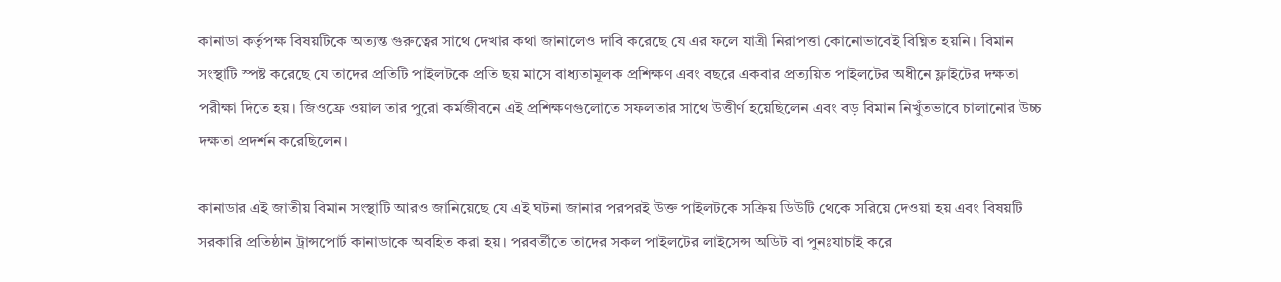কানাডা কর্তৃপক্ষ বিষয়টিকে অত্যন্ত গুরুত্বের সাথে দেখার কথা জানালেও দাবি করেছে যে এর ফলে যাত্রী নিরাপত্তা কোনোভাবেই বিঘ্নিত হয়নি। বিমান সংস্থাটি স্পষ্ট করেছে যে তাদের প্রতিটি পাইলটকে প্রতি ছয় মাসে বাধ্যতামূলক প্রশিক্ষণ এবং বছরে একবার প্রত্যয়িত পাইলটের অধীনে ফ্লাইটের দক্ষতা পরীক্ষা দিতে হয়। জিওফ্রে ওয়াল তার পুরো কর্মজীবনে এই প্রশিক্ষণগুলোতে সফলতার সাথে উত্তীর্ণ হয়েছিলেন এবং বড় বিমান নিখুঁতভাবে চালানোর উচ্চ দক্ষতা প্রদর্শন করেছিলেন।

কানাডার এই জাতীয় বিমান সংস্থাটি আরও জানিয়েছে যে এই ঘটনা জানার পরপরই উক্ত পাইলটকে সক্রিয় ডিউটি থেকে সরিয়ে দেওয়া হয় এবং বিষয়টি সরকারি প্রতিষ্ঠান ট্রান্সপোর্ট কানাডাকে অবহিত করা হয়। পরবর্তীতে তাদের সকল পাইলটের লাইসেন্স অডিট বা পুনঃযাচাই করে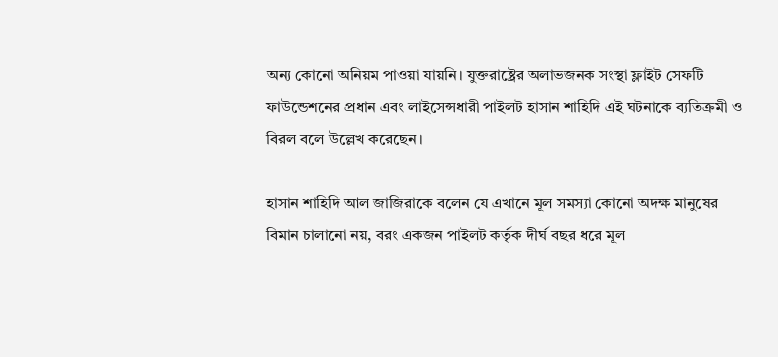অন্য কোনো অনিয়ম পাওয়া যায়নি। যুক্তরাষ্ট্রের অলাভজনক সংস্থা ফ্লাইট সেফটি ফাউন্ডেশনের প্রধান এবং লাইসেন্সধারী পাইলট হাসান শাহিদি এই ঘটনাকে ব্যতিক্রমী ও বিরল বলে উল্লেখ করেছেন।

হাসান শাহিদি আল জাজিরাকে বলেন যে এখানে মূল সমস্যা কোনো অদক্ষ মানুষের বিমান চালানো নয়, বরং একজন পাইলট কর্তৃক দীর্ঘ বছর ধরে মূল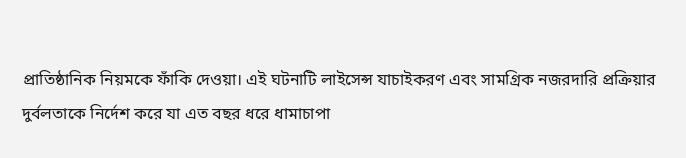প্রাতিষ্ঠানিক নিয়মকে ফাঁকি দেওয়া। এই ঘটনাটি লাইসেন্স যাচাইকরণ এবং সামগ্রিক নজরদারি প্রক্রিয়ার দুর্বলতাকে নির্দেশ করে যা এত বছর ধরে ধামাচাপা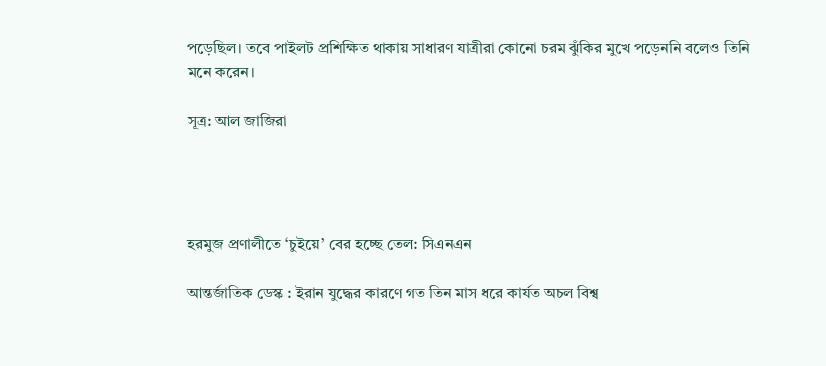পড়েছিল। তবে পাইলট প্রশিক্ষিত থাকায় সাধারণ যাত্রীরা কোনো চরম ঝুঁকির মুখে পড়েননি বলেও তিনি মনে করেন।

সূত্র: আল জাজিরা




হরমুজ প্রণালীতে ‘চুইয়ে’ বের হচ্ছে তেল: সিএনএন

আন্তর্জাতিক ডেস্ক : ইরান যুদ্ধের কারণে গত তিন মাস ধরে কার্যত অচল বিশ্ব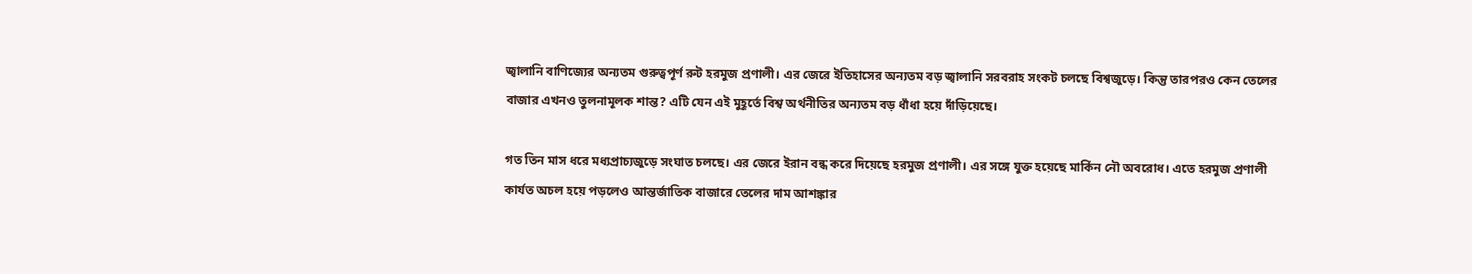জ্বালানি বাণিজ্যের অন্যতম গুরুত্বপূর্ণ রুট হরমুজ প্রণালী। এর জেরে ইতিহাসের অন্যতম বড় জ্বালানি সরবরাহ সংকট চলছে বিশ্বজুড়ে। কিন্তু তারপরও কেন তেলের বাজার এখনও তুলনামূলক শান্ত? এটি যেন এই মুহূর্তে বিশ্ব অর্থনীতির অন্যতম বড় ধাঁধা হয়ে দাঁড়িয়েছে।

গত তিন মাস ধরে মধ্যপ্রাচ্যজুড়ে সংঘাত চলছে। এর জেরে ইরান বন্ধ করে দিয়েছে হরমুজ প্রণালী। এর সঙ্গে যুক্ত হয়েছে মার্কিন নৌ অবরোধ। এতে হরমুজ প্রণালী কার্যত অচল হয়ে পড়লেও আন্তর্জাতিক বাজারে তেলের দাম আশঙ্কার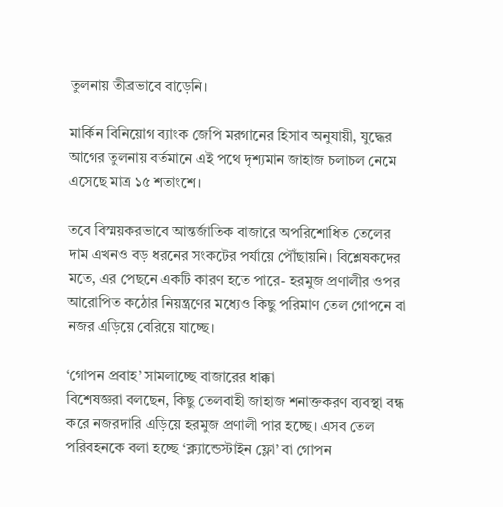তুলনায় তীব্রভাবে বাড়েনি।

মার্কিন বিনিয়োগ ব্যাংক জেপি মরগানের হিসাব অনুযায়ী, যুদ্ধের আগের তুলনায় বর্তমানে এই পথে দৃশ্যমান জাহাজ চলাচল নেমে এসেছে মাত্র ১৫ শতাংশে।

তবে বিস্ময়করভাবে আন্তর্জাতিক বাজারে অপরিশোধিত তেলের দাম এখনও বড় ধরনের সংকটের পর্যায়ে পৌঁছায়নি। বিশ্লেষকদের মতে, এর পেছনে একটি কারণ হতে পারে- হরমুজ প্রণালীর ওপর আরোপিত কঠোর নিয়ন্ত্রণের মধ্যেও কিছু পরিমাণ তেল গোপনে বা নজর এড়িয়ে বেরিয়ে যাচ্ছে।

‘গোপন প্রবাহ’ সামলাচ্ছে বাজারের ধাক্কা
বিশেষজ্ঞরা বলছেন, কিছু তেলবাহী জাহাজ শনাক্তকরণ ব্যবস্থা বন্ধ করে নজরদারি এড়িয়ে হরমুজ প্রণালী পার হচ্ছে। এসব তেল পরিবহনকে বলা হচ্ছে ‘ক্ল্যান্ডেস্টাইন ফ্লো’ বা গোপন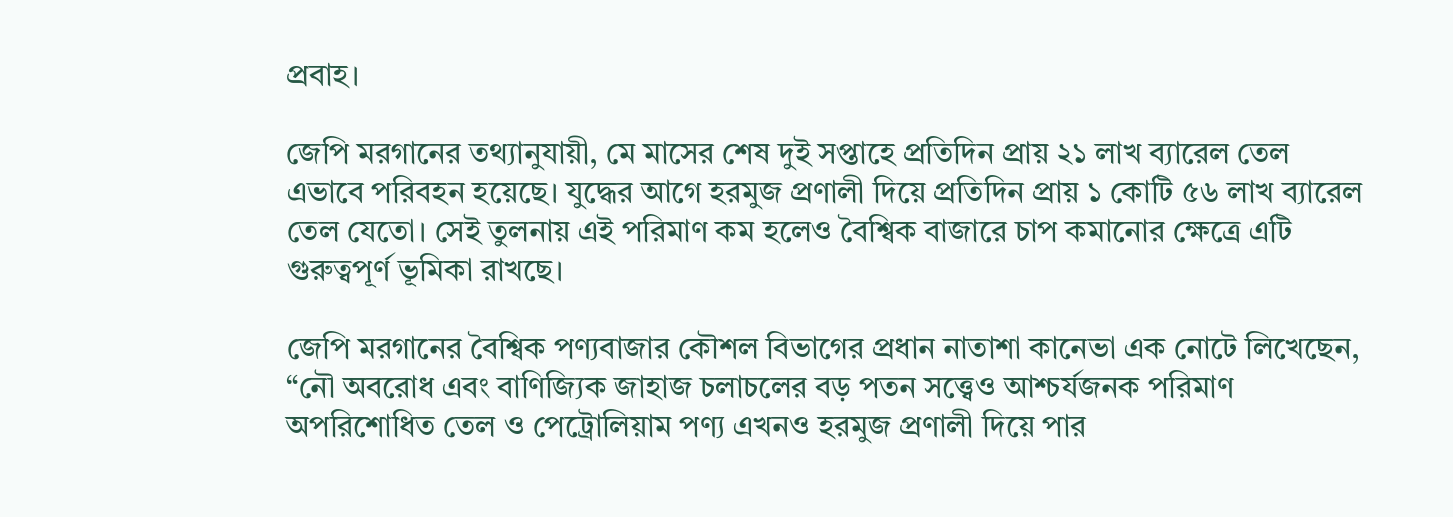প্রবাহ।

জেপি মরগানের তথ্যানুযায়ী, মে মাসের শেষ দুই সপ্তাহে প্রতিদিন প্রায় ২১ লাখ ব্যারেল তেল এভাবে পরিবহন হয়েছে। যুদ্ধের আগে হরমুজ প্রণালী দিয়ে প্রতিদিন প্রায় ১ কোটি ৫৬ লাখ ব্যারেল তেল যেতো। সেই তুলনায় এই পরিমাণ কম হলেও বৈশ্বিক বাজারে চাপ কমানোর ক্ষেত্রে এটি গুরুত্বপূর্ণ ভূমিকা রাখছে।

জেপি মরগানের বৈশ্বিক পণ্যবাজার কৌশল বিভাগের প্রধান নাতাশা কানেভা এক নোটে লিখেছেন, “নৌ অবরোধ এবং বাণিজ্যিক জাহাজ চলাচলের বড় পতন সত্ত্বেও আশ্চর্যজনক পরিমাণ অপরিশোধিত তেল ও পেট্রোলিয়াম পণ্য এখনও হরমুজ প্রণালী দিয়ে পার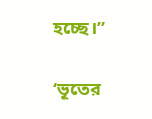হচ্ছে।”

‘ভূতের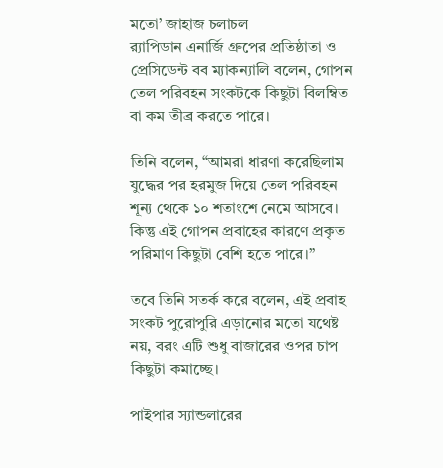মতো’ জাহাজ চলাচল
র‌্যাপিডান এনার্জি গ্রুপের প্রতিষ্ঠাতা ও প্রেসিডেন্ট বব ম্যাকন্যালি বলেন, গোপন তেল পরিবহন সংকটকে কিছুটা বিলম্বিত বা কম তীব্র করতে পারে।

তিনি বলেন, “আমরা ধারণা করেছিলাম যুদ্ধের পর হরমুজ দিয়ে তেল পরিবহন শূন্য থেকে ১০ শতাংশে নেমে আসবে। কিন্তু এই গোপন প্রবাহের কারণে প্রকৃত পরিমাণ কিছুটা বেশি হতে পারে।”

তবে তিনি সতর্ক করে বলেন, এই প্রবাহ সংকট পুরোপুরি এড়ানোর মতো যথেষ্ট নয়, বরং এটি শুধু বাজারের ওপর চাপ কিছুটা কমাচ্ছে।

পাইপার স্যান্ডলারের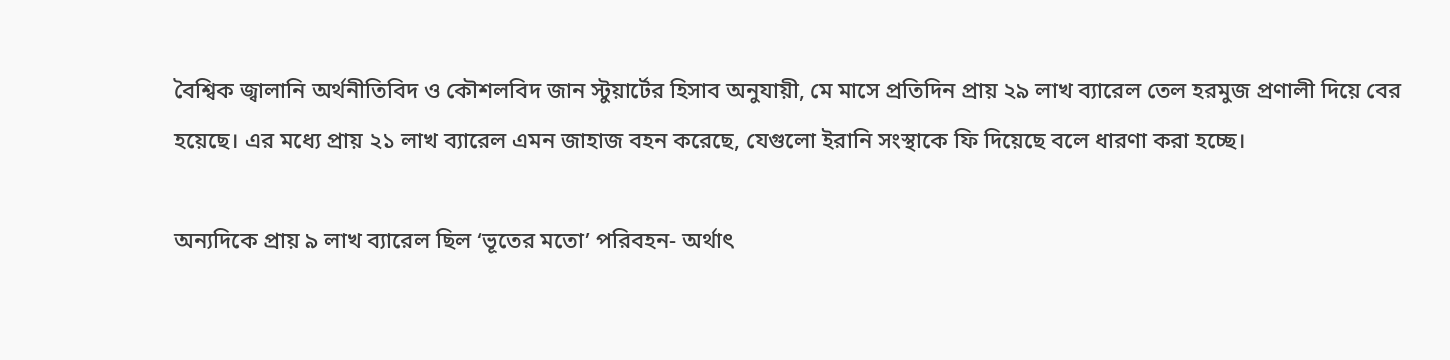বৈশ্বিক জ্বালানি অর্থনীতিবিদ ও কৌশলবিদ জান স্টুয়ার্টের হিসাব অনুযায়ী, মে মাসে প্রতিদিন প্রায় ২৯ লাখ ব্যারেল তেল হরমুজ প্রণালী দিয়ে বের হয়েছে। এর মধ্যে প্রায় ২১ লাখ ব্যারেল এমন জাহাজ বহন করেছে, যেগুলো ইরানি সংস্থাকে ফি দিয়েছে বলে ধারণা করা হচ্ছে।

অন্যদিকে প্রায় ৯ লাখ ব্যারেল ছিল ‘ভূতের মতো’ পরিবহন- অর্থাৎ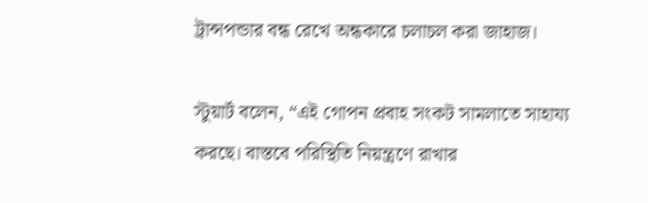ট্রান্সপন্ডার বন্ধ রেখে অন্ধকারে চলাচল করা জাহাজ।

স্টুয়ার্ট বলেন, “এই গোপন প্রবাহ সংকট সামলাতে সাহায্য করছে। বাস্তবে পরিস্থিতি নিয়ন্ত্রণে রাখার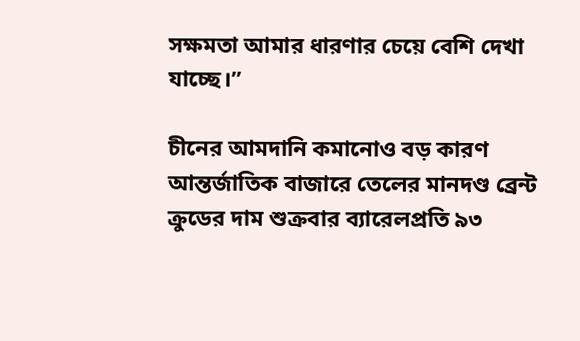সক্ষমতা আমার ধারণার চেয়ে বেশি দেখা যাচ্ছে।”

চীনের আমদানি কমানোও বড় কারণ
আন্তর্জাতিক বাজারে তেলের মানদণ্ড ব্রেন্ট ক্রুডের দাম শুক্রবার ব্যারেলপ্রতি ৯৩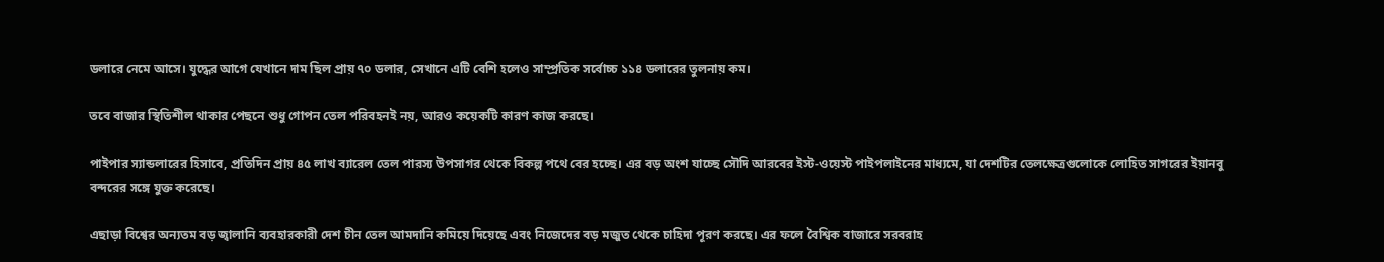ডলারে নেমে আসে। যুদ্ধের আগে যেখানে দাম ছিল প্রায় ৭০ ডলার, সেখানে এটি বেশি হলেও সাম্প্রতিক সর্বোচ্চ ১১৪ ডলারের তুলনায় কম।

তবে বাজার স্থিতিশীল থাকার পেছনে শুধু গোপন তেল পরিবহনই নয়, আরও কয়েকটি কারণ কাজ করছে।

পাইপার স্যান্ডলারের হিসাবে, প্রতিদিন প্রায় ৪৫ লাখ ব্যারেল তেল পারস্য উপসাগর থেকে বিকল্প পথে বের হচ্ছে। এর বড় অংশ যাচ্ছে সৌদি আরবের ইস্ট-ওয়েস্ট পাইপলাইনের মাধ্যমে, যা দেশটির তেলক্ষেত্রগুলোকে লোহিত সাগরের ইয়ানবু বন্দরের সঙ্গে যুক্ত করেছে।

এছাড়া বিশ্বের অন্যতম বড় জ্বালানি ব্যবহারকারী দেশ চীন তেল আমদানি কমিয়ে দিয়েছে এবং নিজেদের বড় মজুত থেকে চাহিদা পূরণ করছে। এর ফলে বৈশ্বিক বাজারে সরবরাহ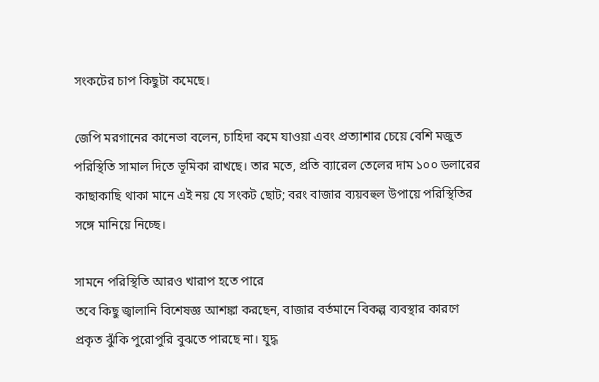সংকটের চাপ কিছুটা কমেছে।

জেপি মরগানের কানেভা বলেন, চাহিদা কমে যাওয়া এবং প্রত্যাশার চেয়ে বেশি মজুত পরিস্থিতি সামাল দিতে ভূমিকা রাখছে। তার মতে, প্রতি ব্যারেল তেলের দাম ১০০ ডলারের কাছাকাছি থাকা মানে এই নয় যে সংকট ছোট; বরং বাজার ব্যয়বহুল উপায়ে পরিস্থিতির সঙ্গে মানিয়ে নিচ্ছে।

সামনে পরিস্থিতি আরও খারাপ হতে পারে
তবে কিছু জ্বালানি বিশেষজ্ঞ আশঙ্কা করছেন, বাজার বর্তমানে বিকল্প ব্যবস্থার কারণে প্রকৃত ঝুঁকি পুরোপুরি বুঝতে পারছে না। যুদ্ধ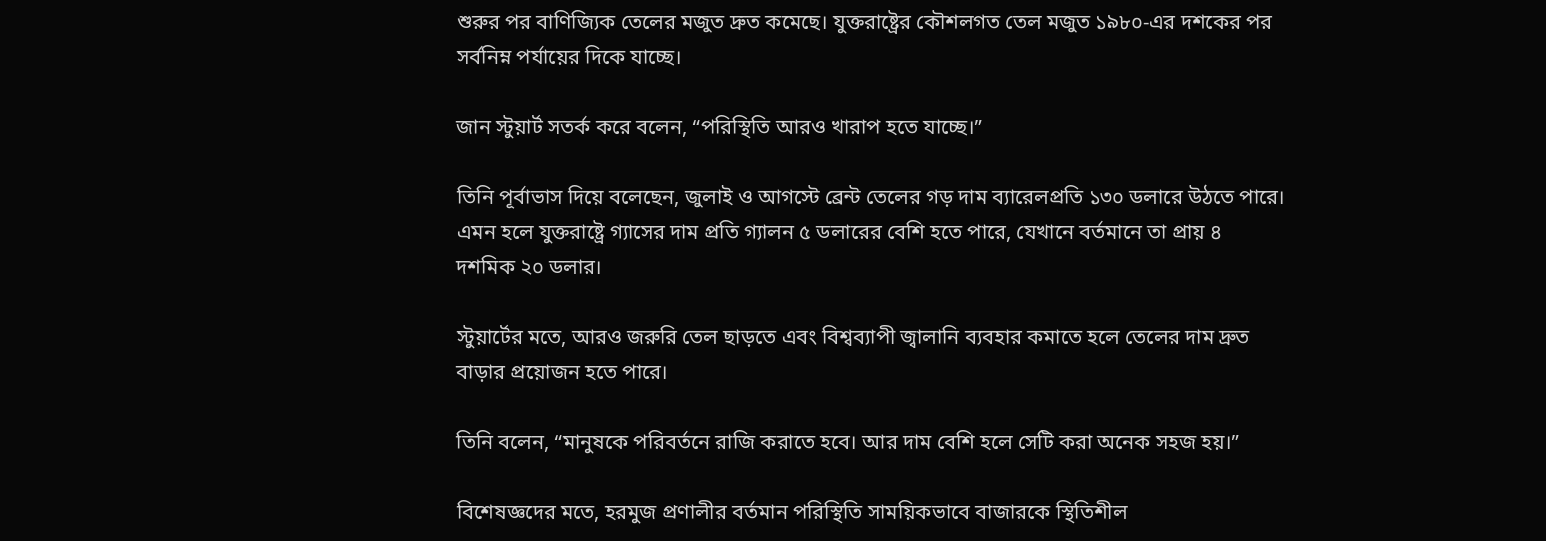শুরুর পর বাণিজ্যিক তেলের মজুত দ্রুত কমেছে। যুক্তরাষ্ট্রের কৌশলগত তেল মজুত ১৯৮০-এর দশকের পর সর্বনিম্ন পর্যায়ের দিকে যাচ্ছে।

জান স্টুয়ার্ট সতর্ক করে বলেন, “পরিস্থিতি আরও খারাপ হতে যাচ্ছে।”

তিনি পূর্বাভাস দিয়ে বলেছেন, জুলাই ও আগস্টে ব্রেন্ট তেলের গড় দাম ব্যারেলপ্রতি ১৩০ ডলারে উঠতে পারে। এমন হলে যুক্তরাষ্ট্রে গ্যাসের দাম প্রতি গ্যালন ৫ ডলারের বেশি হতে পারে, যেখানে বর্তমানে তা প্রায় ৪ দশমিক ২০ ডলার।

স্টুয়ার্টের মতে, আরও জরুরি তেল ছাড়তে এবং বিশ্বব্যাপী জ্বালানি ব্যবহার কমাতে হলে তেলের দাম দ্রুত বাড়ার প্রয়োজন হতে পারে।

তিনি বলেন, “মানুষকে পরিবর্তনে রাজি করাতে হবে। আর দাম বেশি হলে সেটি করা অনেক সহজ হয়।”

বিশেষজ্ঞদের মতে, হরমুজ প্রণালীর বর্তমান পরিস্থিতি সাময়িকভাবে বাজারকে স্থিতিশীল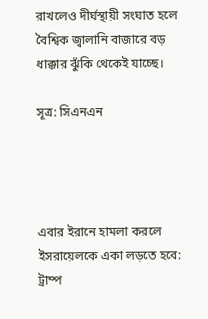রাখলেও দীর্ঘস্থায়ী সংঘাত হলে বৈশ্বিক জ্বালানি বাজারে বড় ধাক্কার ঝুঁকি থেকেই যাচ্ছে।

সূত্র: সিএনএন




এবার ইরানে হামলা করলে ইসরায়েলকে একা লড়তে হবে: ট্রাম্প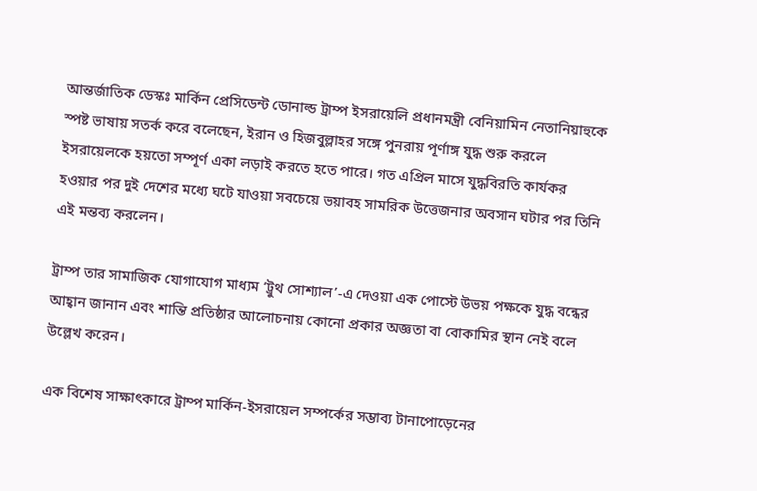আন্তর্জাতিক ডেস্কঃ মার্কিন প্রেসিডেন্ট ডোনাল্ড ট্রাম্প ইসরায়েলি প্রধানমন্ত্রী বেনিয়ামিন নেতানিয়াহুকে স্পষ্ট ভাষায় সতর্ক করে বলেছেন, ইরান ও হিজবুল্লাহর সঙ্গে পুনরায় পূর্ণাঙ্গ যুদ্ধ শুরু করলে ইসরায়েলকে হয়তো সম্পূর্ণ একা লড়াই করতে হতে পারে। গত এপ্রিল মাসে যুদ্ধবিরতি কার্যকর হওয়ার পর দুই দেশের মধ্যে ঘটে যাওয়া সবচেয়ে ভয়াবহ সামরিক উত্তেজনার অবসান ঘটার পর তিনি এই মন্তব্য করলেন।

ট্রাম্প তার সামাজিক যোগাযোগ মাধ্যম ‘ট্রুথ সোশ্যাল’-এ দেওয়া এক পোস্টে উভয় পক্ষকে যুদ্ধ বন্ধের আহ্বান জানান এবং শান্তি প্রতিষ্ঠার আলোচনায় কোনো প্রকার অজ্ঞতা বা বোকামির স্থান নেই বলে উল্লেখ করেন।

এক বিশেষ সাক্ষাৎকারে ট্রাম্প মার্কিন-ইসরায়েল সম্পর্কের সম্ভাব্য টানাপোড়েনের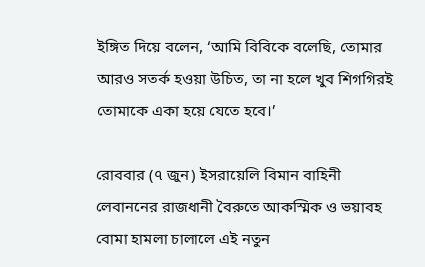ইঙ্গিত দিয়ে বলেন, ‘আমি বিবিকে বলেছি, তোমার আরও সতর্ক হওয়া উচিত, তা না হলে খুব শিগগিরই তোমাকে একা হয়ে যেতে হবে।’

রোববার (৭ জুন) ইসরায়েলি বিমান বাহিনী লেবাননের রাজধানী বৈরুতে আকস্মিক ও ভয়াবহ বোমা হামলা চালালে এই নতুন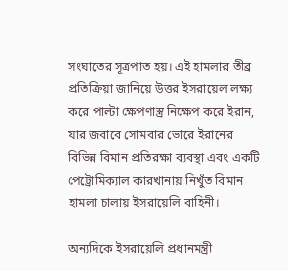সংঘাতের সূত্রপাত হয়। এই হামলার তীব্র প্রতিক্রিয়া জানিয়ে উত্তর ইসরায়েল লক্ষ্য করে পাল্টা ক্ষেপণাস্ত্র নিক্ষেপ করে ইরান, যার জবাবে সোমবার ভোরে ইরানের বিভিন্ন বিমান প্রতিরক্ষা ব্যবস্থা এবং একটি পেট্রোমিক্যাল কারখানায় নিখুঁত বিমান হামলা চালায় ইসরায়েলি বাহিনী।

অন্যদিকে ইসরায়েলি প্রধানমন্ত্রী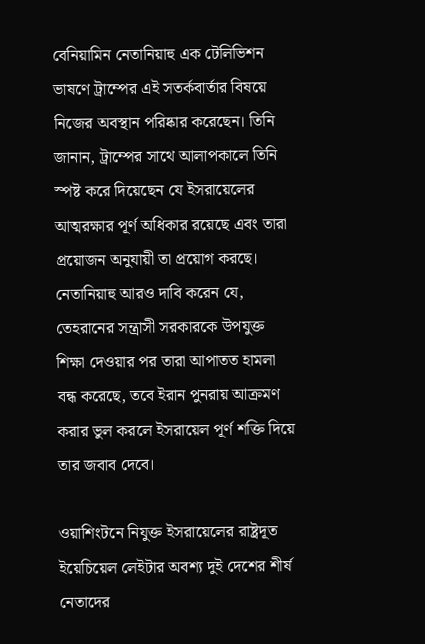বেনিয়ামিন নেতানিয়াহু এক টেলিভিশন ভাষণে ট্রাম্পের এই সতর্কবার্তার বিষয়ে নিজের অবস্থান পরিষ্কার করেছেন। তিনি জানান, ট্রাম্পের সাথে আলাপকালে তিনি স্পষ্ট করে দিয়েছেন যে ইসরায়েলের আত্মরক্ষার পূর্ণ অধিকার রয়েছে এবং তারা প্রয়োজন অনুযায়ী তা প্রয়োগ করছে। নেতানিয়াহু আরও দাবি করেন যে, তেহরানের সন্ত্রাসী সরকারকে উপযুক্ত শিক্ষা দেওয়ার পর তারা আপাতত হামলা বন্ধ করেছে, তবে ইরান পুনরায় আক্রমণ করার ভুল করলে ইসরায়েল পূর্ণ শক্তি দিয়ে তার জবাব দেবে।

ওয়াশিংটনে নিযুক্ত ইসরায়েলের রাষ্ট্রদূত ইয়েচিয়েল লেইটার অবশ্য দুই দেশের শীর্ষ নেতাদের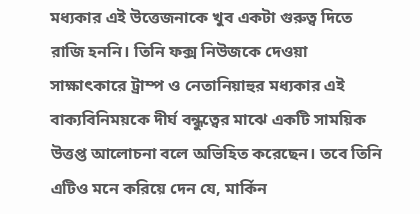মধ্যকার এই উত্তেজনাকে খুব একটা গুরুত্ব দিতে রাজি হননি। তিনি ফক্স নিউজকে দেওয়া সাক্ষাৎকারে ট্রাম্প ও নেতানিয়াহুর মধ্যকার এই বাক্যবিনিময়কে দীর্ঘ বন্ধুত্বের মাঝে একটি সাময়িক উত্তপ্ত আলোচনা বলে অভিহিত করেছেন। তবে তিনি এটিও মনে করিয়ে দেন যে, মার্কিন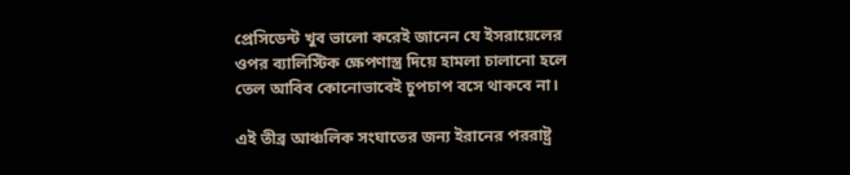প্রেসিডেন্ট খুব ভালো করেই জানেন যে ইসরায়েলের ওপর ব্যালিস্টিক ক্ষেপণাস্ত্র দিয়ে হামলা চালানো হলে তেল আবিব কোনোভাবেই চুপচাপ বসে থাকবে না।

এই তীব্র আঞ্চলিক সংঘাতের জন্য ইরানের পররাষ্ট্র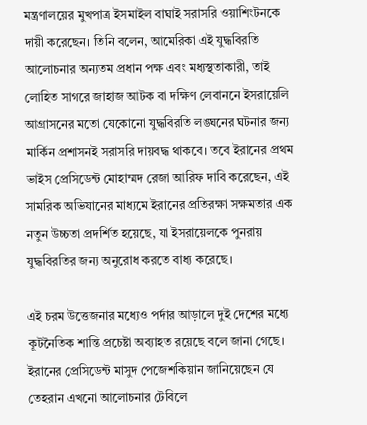মন্ত্রণালয়ের মুখপাত্র ইসমাইল বাঘাই সরাসরি ওয়াশিংটনকে দায়ী করেছেন। তিনি বলেন, আমেরিকা এই যুদ্ধবিরতি আলোচনার অন্যতম প্রধান পক্ষ এবং মধ্যস্থতাকারী, তাই লোহিত সাগরে জাহাজ আটক বা দক্ষিণ লেবাননে ইসরায়েলি আগ্রাসনের মতো যেকোনো যুদ্ধবিরতি লঙ্ঘনের ঘটনার জন্য মার্কিন প্রশাসনই সরাসরি দায়বদ্ধ থাকবে। তবে ইরানের প্রথম ভাইস প্রেসিডেন্ট মোহাম্মদ রেজা আরিফ দাবি করেছেন, এই সামরিক অভিযানের মাধ্যমে ইরানের প্রতিরক্ষা সক্ষমতার এক নতুন উচ্চতা প্রদর্শিত হয়েছে, যা ইসরায়েলকে পুনরায় যুদ্ধবিরতির জন্য অনুরোধ করতে বাধ্য করেছে।

এই চরম উত্তেজনার মধ্যেও পর্দার আড়ালে দুই দেশের মধ্যে কূটনৈতিক শান্তি প্রচেষ্টা অব্যাহত রয়েছে বলে জানা গেছে। ইরানের প্রেসিডেন্ট মাসুদ পেজেশকিয়ান জানিয়েছেন যে তেহরান এখনো আলোচনার টেবিলে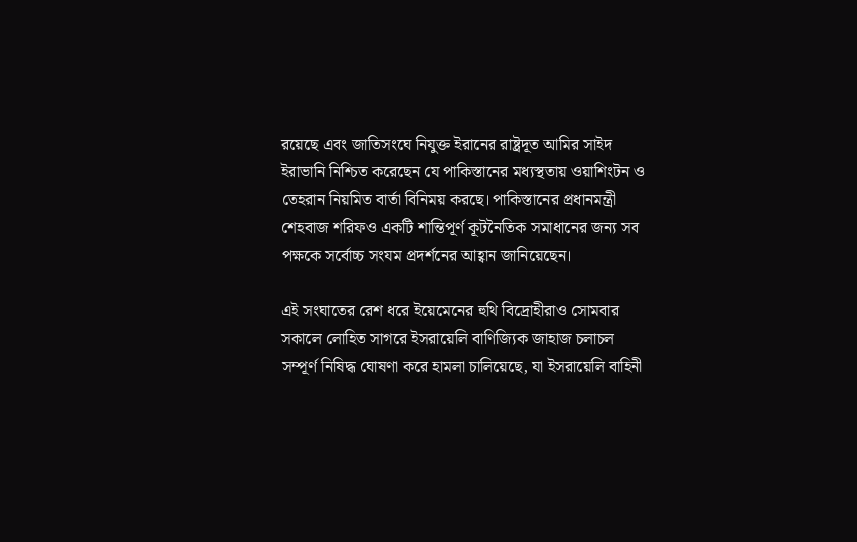রয়েছে এবং জাতিসংঘে নিযুক্ত ইরানের রাষ্ট্রদূত আমির সাইদ ইরাভানি নিশ্চিত করেছেন যে পাকিস্তানের মধ্যস্থতায় ওয়াশিংটন ও তেহরান নিয়মিত বার্তা বিনিময় করছে। পাকিস্তানের প্রধানমন্ত্রী শেহবাজ শরিফও একটি শান্তিপূর্ণ কূটনৈতিক সমাধানের জন্য সব পক্ষকে সর্বোচ্চ সংযম প্রদর্শনের আহ্বান জানিয়েছেন।

এই সংঘাতের রেশ ধরে ইয়েমেনের হুথি বিদ্রোহীরাও সোমবার সকালে লোহিত সাগরে ইসরায়েলি বাণিজ্যিক জাহাজ চলাচল সম্পূর্ণ নিষিদ্ধ ঘোষণা করে হামলা চালিয়েছে, যা ইসরায়েলি বাহিনী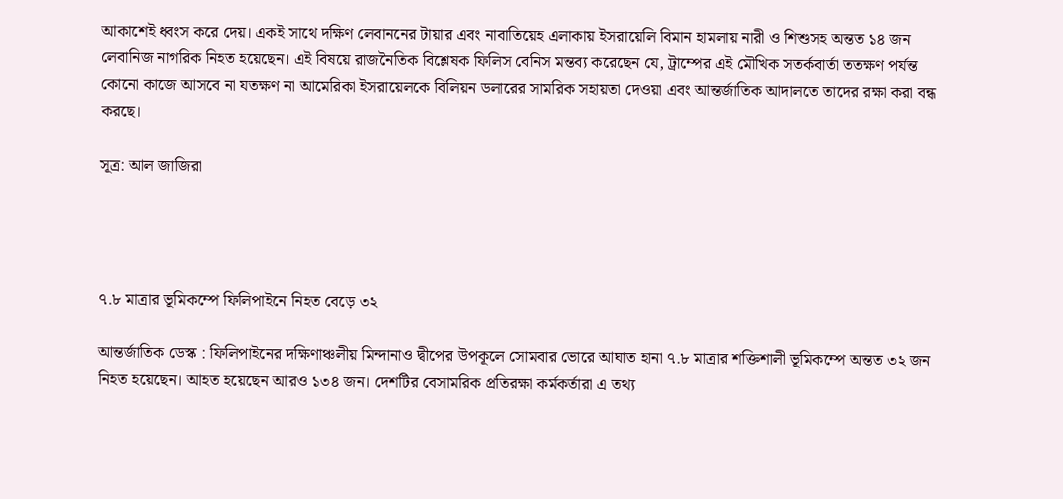আকাশেই ধ্বংস করে দেয়। একই সাথে দক্ষিণ লেবাননের টায়ার এবং নাবাতিয়েহ এলাকায় ইসরায়েলি বিমান হামলায় নারী ও শিশুসহ অন্তত ১৪ জন লেবানিজ নাগরিক নিহত হয়েছেন। এই বিষয়ে রাজনৈতিক বিশ্লেষক ফিলিস বেনিস মন্তব্য করেছেন যে, ট্রাম্পের এই মৌখিক সতর্কবার্তা ততক্ষণ পর্যন্ত কোনো কাজে আসবে না যতক্ষণ না আমেরিকা ইসরায়েলকে বিলিয়ন ডলারের সামরিক সহায়তা দেওয়া এবং আন্তর্জাতিক আদালতে তাদের রক্ষা করা বন্ধ করছে।

সূত্র: আল জাজিরা




৭.৮ মাত্রার ভূমিকম্পে ফিলিপাইনে নিহত বেড়ে ৩২

আন্তর্জাতিক ডেস্ক : ফিলিপাইনের দক্ষিণাঞ্চলীয় মিন্দানাও দ্বীপের উপকূলে সোমবার ভোরে আঘাত হানা ৭.৮ মাত্রার শক্তিশালী ভূমিকম্পে অন্তত ৩২ জন নিহত হয়েছেন। আহত হয়েছেন আরও ১৩৪ জন। দেশটির বেসামরিক প্রতিরক্ষা কর্মকর্তারা এ তথ্য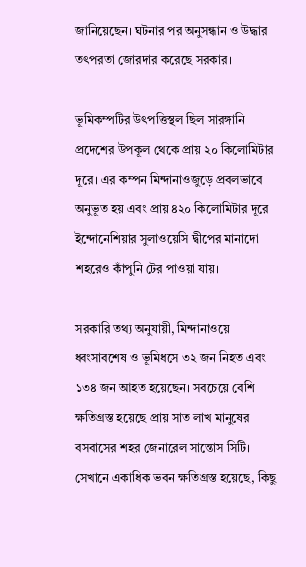জানিয়েছেন। ঘটনার পর অনুসন্ধান ও উদ্ধার তৎপরতা জোরদার করেছে সরকার।

ভূমিকম্পটির উৎপত্তিস্থল ছিল সারঙ্গানি প্রদেশের উপকূল থেকে প্রায় ২০ কিলোমিটার দূরে। এর কম্পন মিন্দানাওজুড়ে প্রবলভাবে অনুভূত হয় এবং প্রায় ৪২০ কিলোমিটার দূরে ইন্দোনেশিয়ার সুলাওয়েসি দ্বীপের মানাদো শহরেও কাঁপুনি টের পাওয়া যায়।

সরকারি তথ্য অনুযায়ী, মিন্দানাওয়ে ধ্বংসাবশেষ ও ভূমিধসে ৩২ জন নিহত এবং ১৩৪ জন আহত হয়েছেন। সবচেয়ে বেশি ক্ষতিগ্রস্ত হয়েছে প্রায় সাত লাখ মানুষের বসবাসের শহর জেনারেল সান্তোস সিটি। সেখানে একাধিক ভবন ক্ষতিগ্রস্ত হয়েছে, কিছু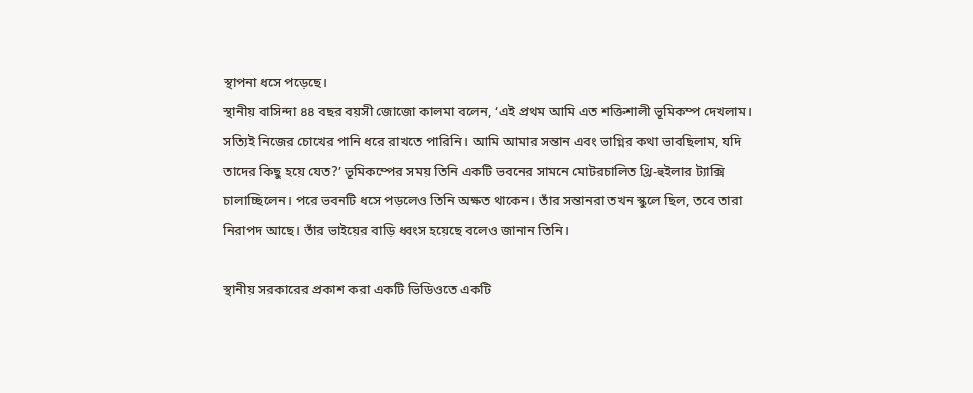স্থাপনা ধসে পড়েছে।
স্থানীয় বাসিন্দা ৪৪ বছর বয়সী জোজো কালমা বলেন, ‘এই প্রথম আমি এত শক্তিশালী ভূমিকম্প দেখলাম। সত্যিই নিজের চোখের পানি ধরে রাখতে পারিনি। আমি আমার সন্তান এবং ভাগ্নির কথা ভাবছিলাম, যদি তাদের কিছু হয়ে যেত?’ ভূমিকম্পের সময় তিনি একটি ভবনের সামনে মোটরচালিত থ্রি-হুইলার ট্যাক্সি চালাচ্ছিলেন। পরে ভবনটি ধসে পড়লেও তিনি অক্ষত থাকেন। তাঁর সন্তানরা তখন স্কুলে ছিল, তবে তারা নিরাপদ আছে। তাঁর ভাইয়ের বাড়ি ধ্বংস হয়েছে বলেও জানান তিনি।

স্থানীয় সরকারের প্রকাশ করা একটি ভিডিওতে একটি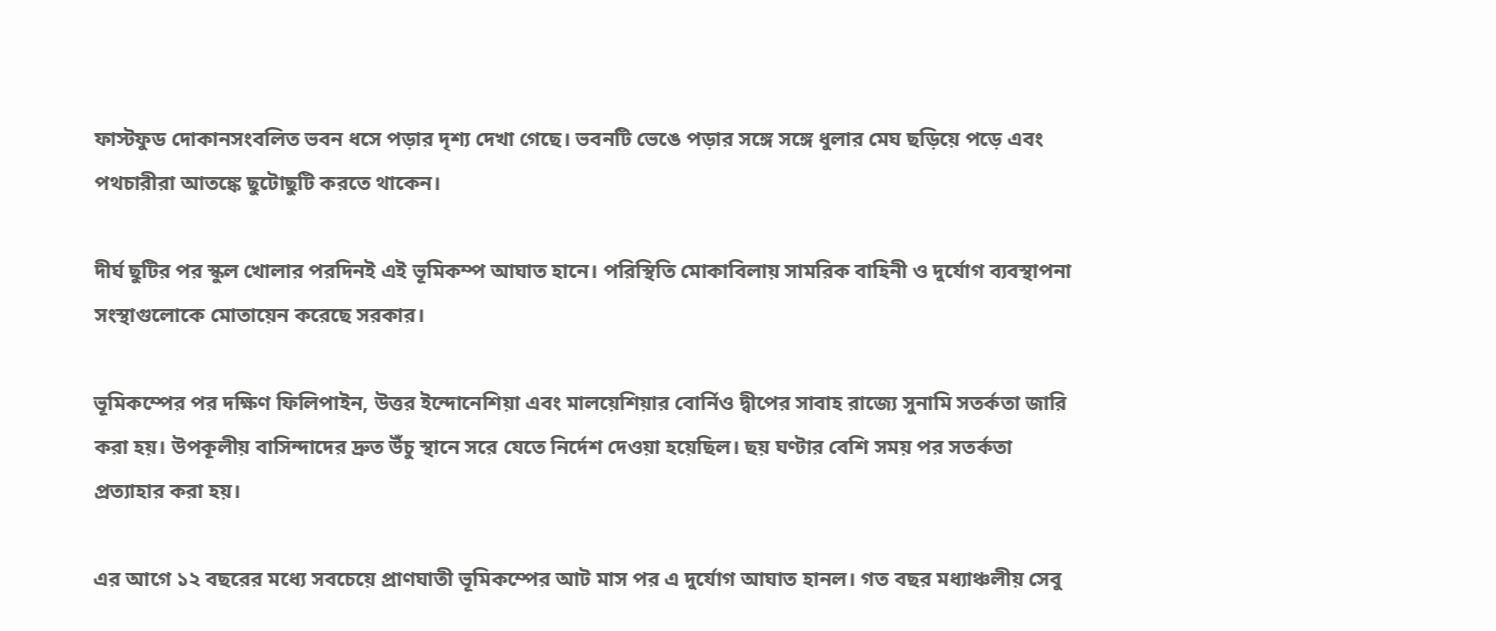ফাস্টফুড দোকানসংবলিত ভবন ধসে পড়ার দৃশ্য দেখা গেছে। ভবনটি ভেঙে পড়ার সঙ্গে সঙ্গে ধুলার মেঘ ছড়িয়ে পড়ে এবং পথচারীরা আতঙ্কে ছুটোছুটি করতে থাকেন।

দীর্ঘ ছুটির পর স্কুল খোলার পরদিনই এই ভূমিকম্প আঘাত হানে। পরিস্থিতি মোকাবিলায় সামরিক বাহিনী ও দুর্যোগ ব্যবস্থাপনা সংস্থাগুলোকে মোতায়েন করেছে সরকার।

ভূমিকম্পের পর দক্ষিণ ফিলিপাইন, উত্তর ইন্দোনেশিয়া এবং মালয়েশিয়ার বোর্নিও দ্বীপের সাবাহ রাজ্যে সুনামি সতর্কতা জারি করা হয়। উপকূলীয় বাসিন্দাদের দ্রুত উঁচু স্থানে সরে যেতে নির্দেশ দেওয়া হয়েছিল। ছয় ঘণ্টার বেশি সময় পর সতর্কতা প্রত্যাহার করা হয়।

এর আগে ১২ বছরের মধ্যে সবচেয়ে প্রাণঘাতী ভূমিকম্পের আট মাস পর এ দুর্যোগ আঘাত হানল। গত বছর মধ্যাঞ্চলীয় সেবু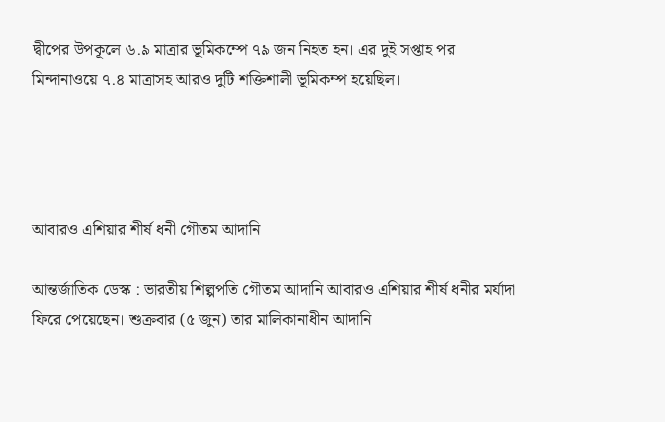দ্বীপের উপকূলে ৬.৯ মাত্রার ভূমিকম্পে ৭৯ জন নিহত হন। এর দুই সপ্তাহ পর মিন্দানাওয়ে ৭.৪ মাত্রাসহ আরও দুটি শক্তিশালী ভূমিকম্প হয়েছিল।




আবারও এশিয়ার শীর্ষ ধনী গৌতম আদানি

আন্তর্জাতিক ডেস্ক : ভারতীয় শিল্পপতি গৌতম আদানি আবারও এশিয়ার শীর্ষ ধনীর মর্যাদা ফিরে পেয়েছেন। শুক্রবার (৫ জুন) তার মালিকানাধীন আদানি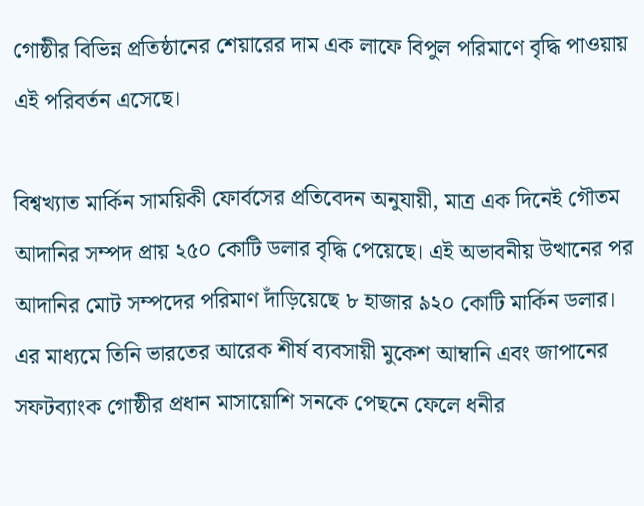গোষ্ঠীর বিভিন্ন প্রতিষ্ঠানের শেয়ারের দাম এক লাফে বিপুল পরিমাণে বৃদ্ধি পাওয়ায় এই পরিবর্তন এসেছে।

বিশ্বখ্যাত মার্কিন সাময়িকী ফোর্বসের প্রতিবেদন অনুযায়ী, মাত্র এক দিনেই গৌতম আদানির সম্পদ প্রায় ২৫০ কোটি ডলার বৃদ্ধি পেয়েছে। এই অভাবনীয় উত্থানের পর আদানির মোট সম্পদের পরিমাণ দাঁড়িয়েছে ৮ হাজার ৯২০ কোটি মার্কিন ডলার। এর মাধ্যমে তিনি ভারতের আরেক শীর্ষ ব্যবসায়ী মুকেশ আম্বানি এবং জাপানের সফটব্যাংক গোষ্ঠীর প্রধান মাসায়োশি সনকে পেছনে ফেলে ধনীর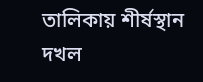তালিকায় শীর্ষস্থান দখল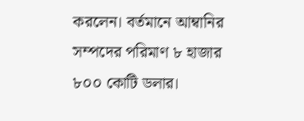করলেন। বর্তমানে আম্বানির সম্পদের পরিমাণ ৮ হাজার ৮০০ কোটি ডলার।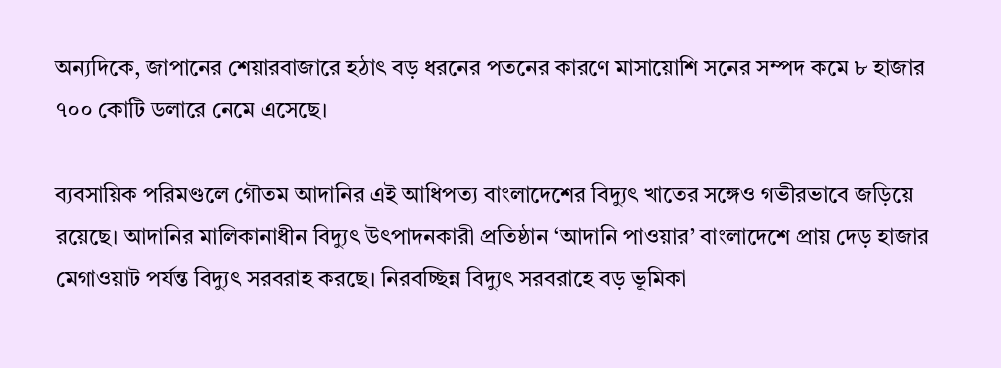অন্যদিকে, জাপানের শেয়ারবাজারে হঠাৎ বড় ধরনের পতনের কারণে মাসায়োশি সনের সম্পদ কমে ৮ হাজার ৭০০ কোটি ডলারে নেমে এসেছে।

ব্যবসায়িক পরিমণ্ডলে গৌতম আদানির এই আধিপত্য বাংলাদেশের বিদ্যুৎ খাতের সঙ্গেও গভীরভাবে জড়িয়ে রয়েছে। আদানির মালিকানাধীন বিদ্যুৎ উৎপাদনকারী প্রতিষ্ঠান ‘আদানি পাওয়ার’ বাংলাদেশে প্রায় দেড় হাজার মেগাওয়াট পর্যন্ত বিদ্যুৎ সরবরাহ করছে। নিরবচ্ছিন্ন বিদ্যুৎ সরবরাহে বড় ভূমিকা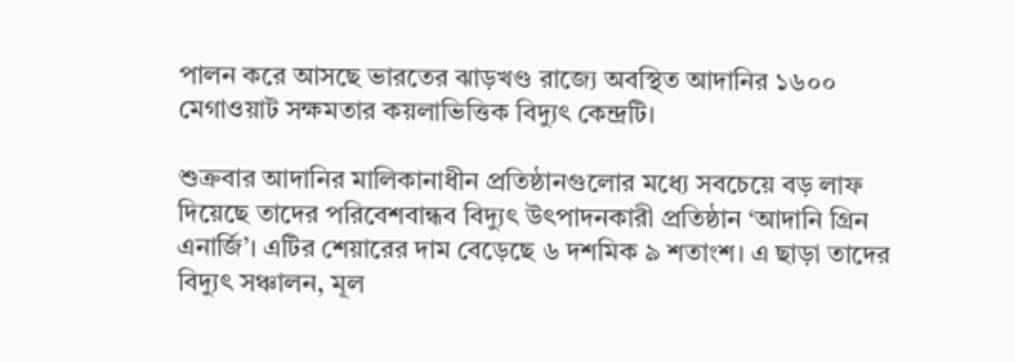পালন করে আসছে ভারতের ঝাড়খণ্ড রাজ্যে অবস্থিত আদানির ১৬০০ মেগাওয়াট সক্ষমতার কয়লাভিত্তিক বিদ্যুৎ কেন্দ্রটি।

শুক্রবার আদানির মালিকানাধীন প্রতিষ্ঠানগুলোর মধ্যে সবচেয়ে বড় লাফ দিয়েছে তাদের পরিবেশবান্ধব বিদ্যুৎ উৎপাদনকারী প্রতিষ্ঠান ‘আদানি গ্রিন এনার্জি’। এটির শেয়ারের দাম বেড়েছে ৬ দশমিক ৯ শতাংশ। এ ছাড়া তাদের বিদ্যুৎ সঞ্চালন, মূল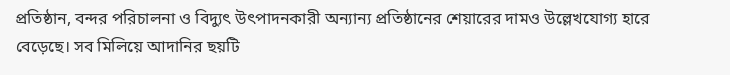প্রতিষ্ঠান, বন্দর পরিচালনা ও বিদ্যুৎ উৎপাদনকারী অন্যান্য প্রতিষ্ঠানের শেয়ারের দামও উল্লেখযোগ্য হারে বেড়েছে। সব মিলিয়ে আদানির ছয়টি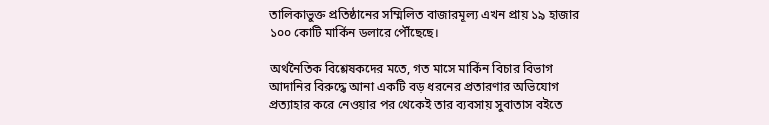তালিকাভুক্ত প্রতিষ্ঠানের সম্মিলিত বাজারমূল্য এখন প্রায় ১৯ হাজার ১০০ কোটি মার্কিন ডলারে পৌঁছেছে।

অর্থনৈতিক বিশ্লেষকদের মতে, গত মাসে মার্কিন বিচার বিভাগ আদানির বিরুদ্ধে আনা একটি বড় ধরনের প্রতারণার অভিযোগ প্রত্যাহার করে নেওয়ার পর থেকেই তার ব্যবসায় সুবাতাস বইতে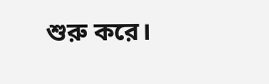শুরু করে।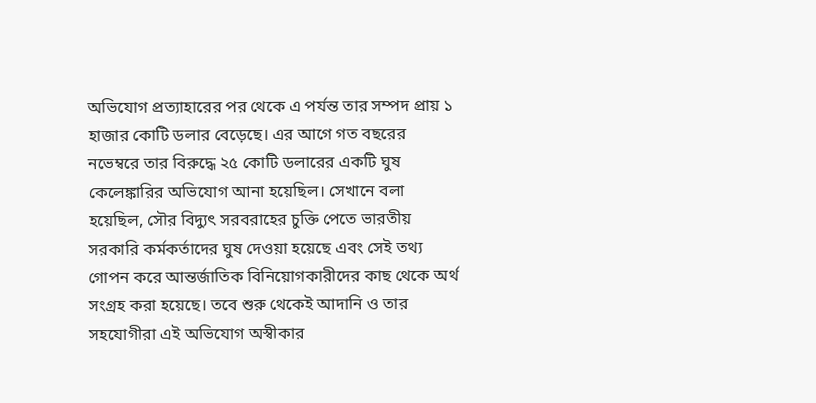অভিযোগ প্রত্যাহারের পর থেকে এ পর্যন্ত তার সম্পদ প্রায় ১ হাজার কোটি ডলার বেড়েছে। এর আগে গত বছরের নভেম্বরে তার বিরুদ্ধে ২৫ কোটি ডলারের একটি ঘুষ কেলেঙ্কারির অভিযোগ আনা হয়েছিল। সেখানে বলা হয়েছিল, সৌর বিদ্যুৎ সরবরাহের চুক্তি পেতে ভারতীয় সরকারি কর্মকর্তাদের ঘুষ দেওয়া হয়েছে এবং সেই তথ্য গোপন করে আন্তর্জাতিক বিনিয়োগকারীদের কাছ থেকে অর্থ সংগ্রহ করা হয়েছে। তবে শুরু থেকেই আদানি ও তার সহযোগীরা এই অভিযোগ অস্বীকার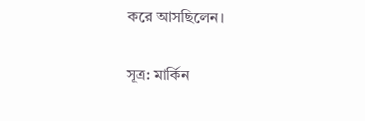করে আসছিলেন।

সূত্র: মার্কিন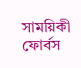সাময়িকী ফোর্বস